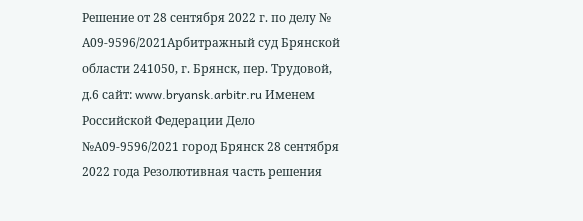Решение от 28 сентября 2022 г. по делу № А09-9596/2021Арбитражный суд Брянской области 241050, г. Брянск, пер. Трудовой, д.6 сайт: www.bryansk.arbitr.ru Именем Российской Федерации Дело №А09-9596/2021 город Брянск 28 сентября 2022 года Резолютивная часть решения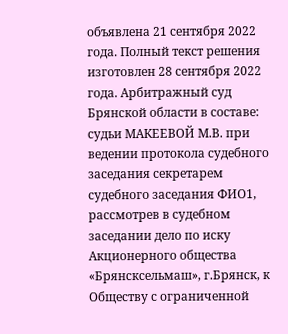объявлена 21 сентября 2022 года. Полный текст решения изготовлен 28 сентября 2022 года. Арбитражный суд Брянской области в составе: судьи МАКЕЕВОЙ М.В. при ведении протокола судебного заседания секретарем судебного заседания ФИО1, рассмотрев в судебном заседании дело по иску Акционерного общества «Брянсксельмаш», г.Брянск, к Обществу с ограниченной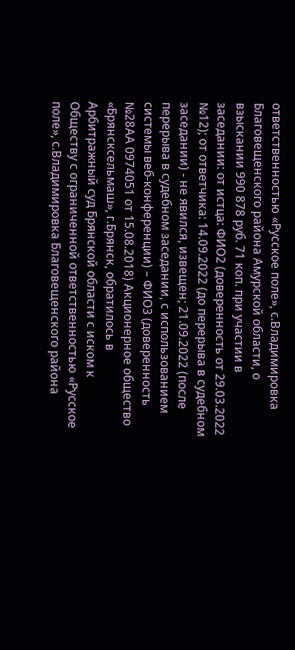ответственностью «Русское поле», с.Владимировка Благовещенского района Амурской области, о взыскании 990 878 руб. 71 коп. при участии в заседании: от истца: ФИО2 (доверенность от 29.03.2022 №12); от ответчика: 14.09.2022 (до перерыва в судебном заседании) - не явился, извещен; 21.09.2022 (после перерыва в судебном заседании, с использованием системы веб-конференции) – ФИО3 (доверенность №28АА 0974051 от 15.08.2018) Акционерное общество «Брянсксельмаш», г.Брянск, обратилось в Арбитражный суд Брянской области с иском к Обществу с ограниченной ответственностью «Русское поле», с.Владимировка Благовещенского района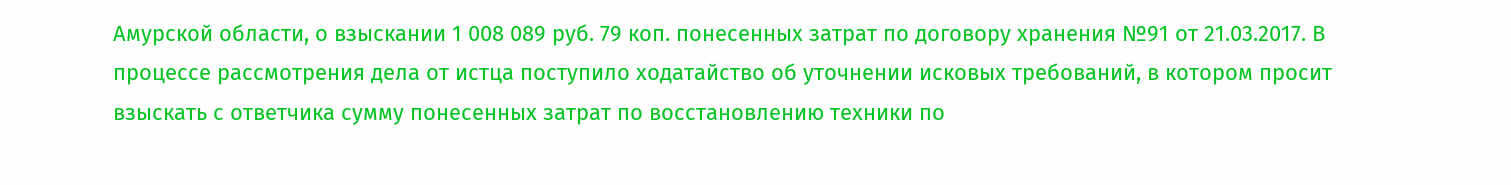Амурской области, о взыскании 1 008 089 руб. 79 коп. понесенных затрат по договору хранения №91 от 21.03.2017. В процессе рассмотрения дела от истца поступило ходатайство об уточнении исковых требований, в котором просит взыскать с ответчика сумму понесенных затрат по восстановлению техники по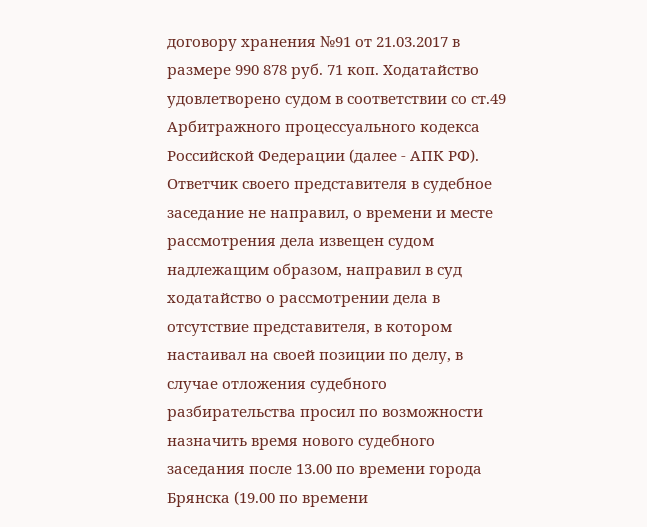договору хранения №91 от 21.03.2017 в размере 990 878 руб. 71 коп. Ходатайство удовлетворено судом в соответствии со ст.49 Арбитражного процессуального кодекса Российской Федерации (далее - АПК РФ). Ответчик своего представителя в судебное заседание не направил, о времени и месте рассмотрения дела извещен судом надлежащим образом, направил в суд ходатайство о рассмотрении дела в отсутствие представителя, в котором настаивал на своей позиции по делу, в случае отложения судебного разбирательства просил по возможности назначить время нового судебного заседания после 13.00 по времени города Брянска (19.00 по времени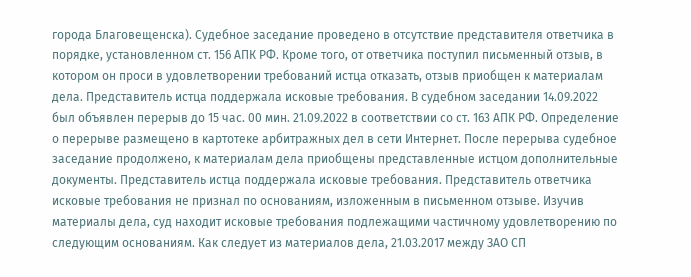города Благовещенска). Судебное заседание проведено в отсутствие представителя ответчика в порядке, установленном ст. 156 АПК РФ. Кроме того, от ответчика поступил письменный отзыв, в котором он проси в удовлетворении требований истца отказать, отзыв приобщен к материалам дела. Представитель истца поддержала исковые требования. В судебном заседании 14.09.2022 был объявлен перерыв до 15 час. 00 мин. 21.09.2022 в соответствии со ст. 163 АПК РФ. Определение о перерыве размещено в картотеке арбитражных дел в сети Интернет. После перерыва судебное заседание продолжено, к материалам дела приобщены представленные истцом дополнительные документы. Представитель истца поддержала исковые требования. Представитель ответчика исковые требования не признал по основаниям, изложенным в письменном отзыве. Изучив материалы дела, суд находит исковые требования подлежащими частичному удовлетворению по следующим основаниям. Как следует из материалов дела, 21.03.2017 между ЗАО СП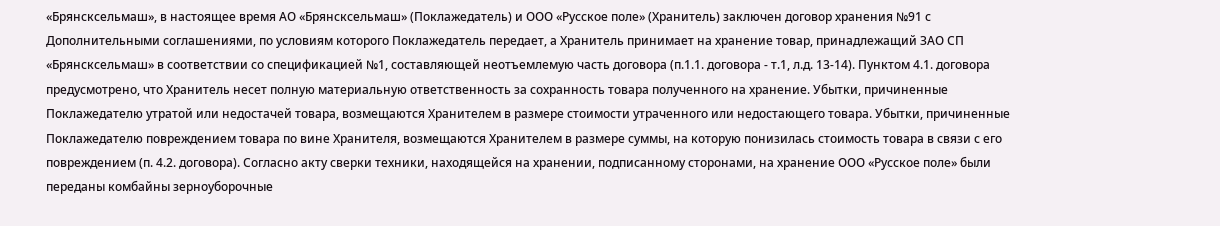«Брянсксельмаш», в настоящее время АО «Брянсксельмаш» (Поклажедатель) и ООО «Русское поле» (Хранитель) заключен договор хранения №91 с Дополнительными соглашениями, по условиям которого Поклажедатель передает, а Хранитель принимает на хранение товар, принадлежащий ЗАО СП «Брянсксельмаш» в соответствии со спецификацией №1, составляющей неотъемлемую часть договора (п.1.1. договора - т.1, л.д. 13-14). Пунктом 4.1. договора предусмотрено, что Хранитель несет полную материальную ответственность за сохранность товара полученного на хранение. Убытки, причиненные Поклажедателю утратой или недостачей товара, возмещаются Хранителем в размере стоимости утраченного или недостающего товара. Убытки, причиненные Поклажедателю повреждением товара по вине Хранителя, возмещаются Хранителем в размере суммы, на которую понизилась стоимость товара в связи с его повреждением (п. 4.2. договора). Согласно акту сверки техники, находящейся на хранении, подписанному сторонами, на хранение ООО «Русское поле» были переданы комбайны зерноуборочные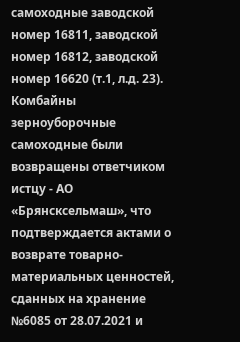самоходные заводской номер 16811, заводской номер 16812, заводской номер 16620 (т.1, л.д. 23). Комбайны зерноуборочные самоходные были возвращены ответчиком истцу - АО «Брянсксельмаш», что подтверждается актами о возврате товарно-материальных ценностей, сданных на хранение №6085 от 28.07.2021 и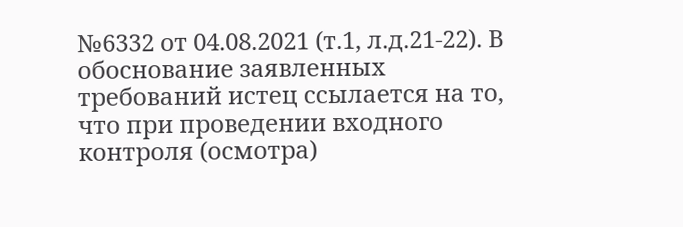№6332 от 04.08.2021 (т.1, л.д.21-22). В обоснование заявленных требований истец ссылается на то, что при проведении входного контроля (осмотра)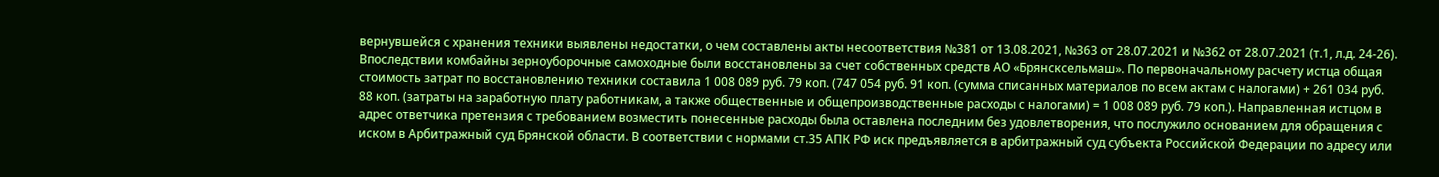вернувшейся с хранения техники выявлены недостатки, о чем составлены акты несоответствия №381 от 13.08.2021, №363 от 28.07.2021 и №362 от 28.07.2021 (т.1, л.д. 24-26). Впоследствии комбайны зерноуборочные самоходные были восстановлены за счет собственных средств АО «Брянсксельмаш». По первоначальному расчету истца общая стоимость затрат по восстановлению техники составила 1 008 089 руб. 79 коп. (747 054 руб. 91 коп. (сумма списанных материалов по всем актам с налогами) + 261 034 руб. 88 коп. (затраты на заработную плату работникам, а также общественные и общепроизводственные расходы с налогами) = 1 008 089 руб. 79 коп.). Направленная истцом в адрес ответчика претензия с требованием возместить понесенные расходы была оставлена последним без удовлетворения, что послужило основанием для обращения с иском в Арбитражный суд Брянской области. В соответствии с нормами ст.35 АПК РФ иск предъявляется в арбитражный суд субъекта Российской Федерации по адресу или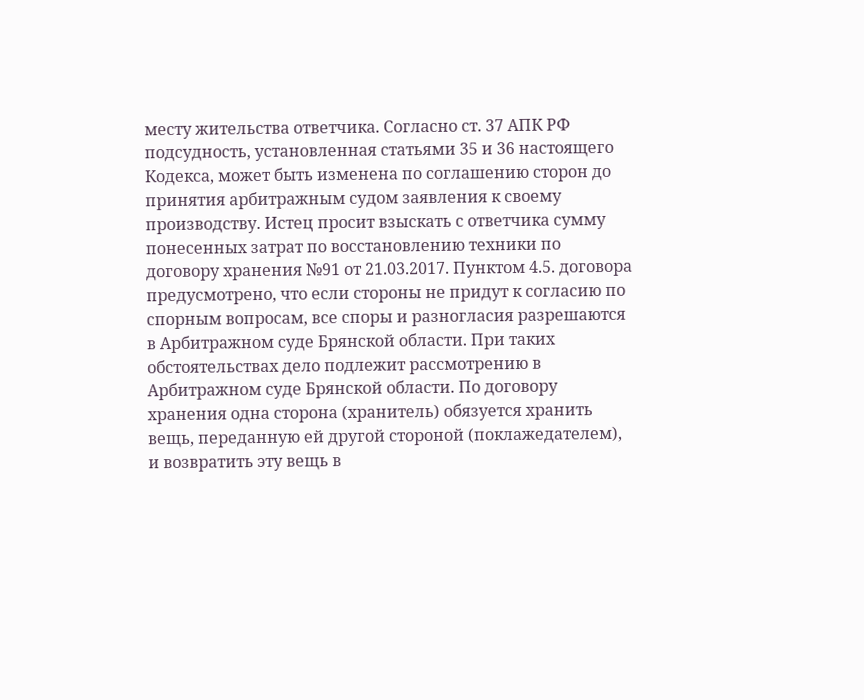месту жительства ответчика. Согласно ст. 37 АПК РФ подсудность, установленная статьями 35 и 36 настоящего Кодекса, может быть изменена по соглашению сторон до принятия арбитражным судом заявления к своему производству. Истец просит взыскать с ответчика сумму понесенных затрат по восстановлению техники по договору хранения №91 от 21.03.2017. Пунктом 4.5. договора предусмотрено, что если стороны не придут к согласию по спорным вопросам, все споры и разногласия разрешаются в Арбитражном суде Брянской области. При таких обстоятельствах дело подлежит рассмотрению в Арбитражном суде Брянской области. По договору хранения одна сторона (хранитель) обязуется хранить вещь, переданную ей другой стороной (поклажедателем), и возвратить эту вещь в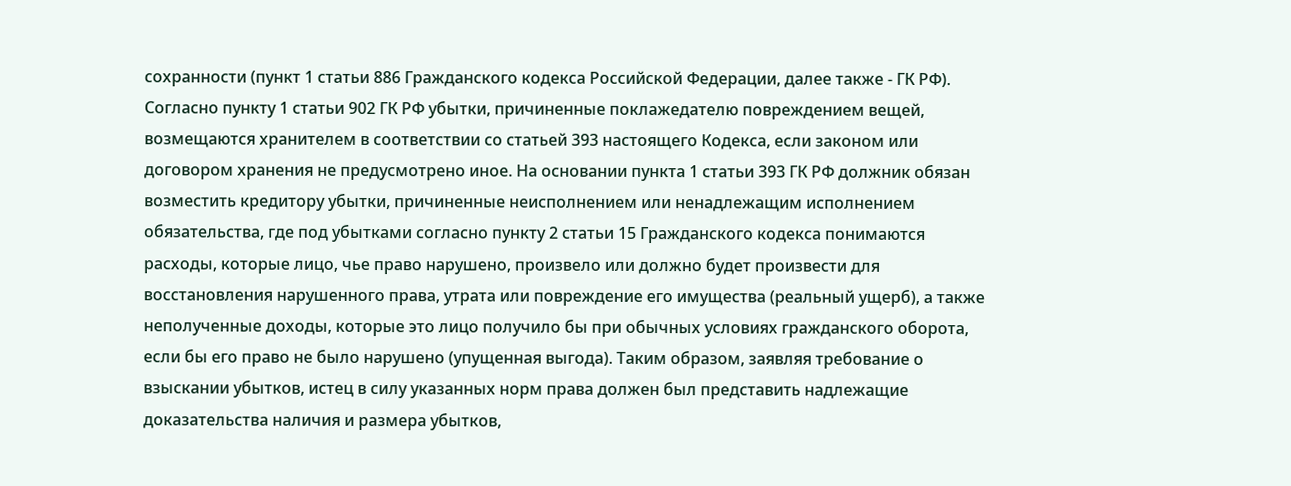сохранности (пункт 1 статьи 886 Гражданского кодекса Российской Федерации, далее также - ГК РФ). Согласно пункту 1 статьи 902 ГК РФ убытки, причиненные поклажедателю повреждением вещей, возмещаются хранителем в соответствии со статьей 393 настоящего Кодекса, если законом или договором хранения не предусмотрено иное. На основании пункта 1 статьи 393 ГК РФ должник обязан возместить кредитору убытки, причиненные неисполнением или ненадлежащим исполнением обязательства, где под убытками согласно пункту 2 статьи 15 Гражданского кодекса понимаются расходы, которые лицо, чье право нарушено, произвело или должно будет произвести для восстановления нарушенного права, утрата или повреждение его имущества (реальный ущерб), а также неполученные доходы, которые это лицо получило бы при обычных условиях гражданского оборота, если бы его право не было нарушено (упущенная выгода). Таким образом, заявляя требование о взыскании убытков, истец в силу указанных норм права должен был представить надлежащие доказательства наличия и размера убытков,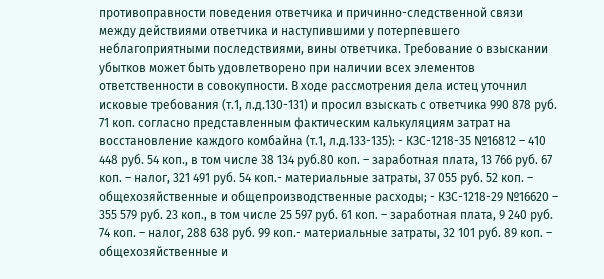противоправности поведения ответчика и причинно-следственной связи между действиями ответчика и наступившими у потерпевшего неблагоприятными последствиями, вины ответчика. Требование о взыскании убытков может быть удовлетворено при наличии всех элементов ответственности в совокупности. В ходе рассмотрения дела истец уточнил исковые требования (т.1, л.д.130-131) и просил взыскать с ответчика 990 878 руб. 71 коп. согласно представленным фактическим калькуляциям затрат на восстановление каждого комбайна (т.1, л.д.133-135): - КЗС-1218-35 №16812 – 410 448 руб. 54 коп., в том числе 38 134 руб.80 коп. – заработная плата, 13 766 руб. 67 коп. – налог, 321 491 руб. 54 коп.- материальные затраты, 37 055 руб. 52 коп. – общехозяйственные и общепроизводственные расходы; - КЗС-1218-29 №16620 – 355 579 руб. 23 коп., в том числе 25 597 руб. 61 коп. – заработная плата, 9 240 руб. 74 коп. – налог, 288 638 руб. 99 коп.- материальные затраты, 32 101 руб. 89 коп. – общехозяйственные и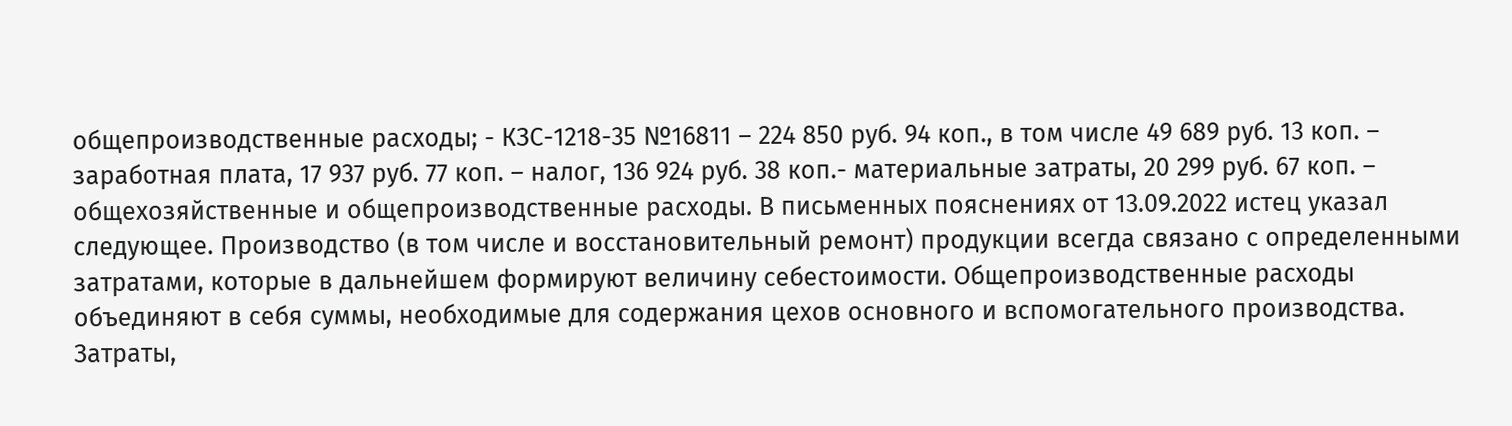общепроизводственные расходы; - КЗС-1218-35 №16811 – 224 850 руб. 94 коп., в том числе 49 689 руб. 13 коп. – заработная плата, 17 937 руб. 77 коп. – налог, 136 924 руб. 38 коп.- материальные затраты, 20 299 руб. 67 коп. – общехозяйственные и общепроизводственные расходы. В письменных пояснениях от 13.09.2022 истец указал следующее. Производство (в том числе и восстановительный ремонт) продукции всегда связано с определенными затратами, которые в дальнейшем формируют величину себестоимости. Общепроизводственные расходы объединяют в себя суммы, необходимые для содержания цехов основного и вспомогательного производства. Затраты,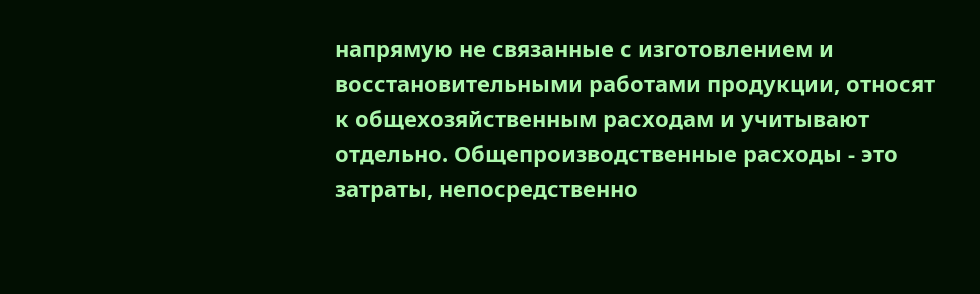напрямую не связанные с изготовлением и восстановительными работами продукции, относят к общехозяйственным расходам и учитывают отдельно. Общепроизводственные расходы - это затраты, непосредственно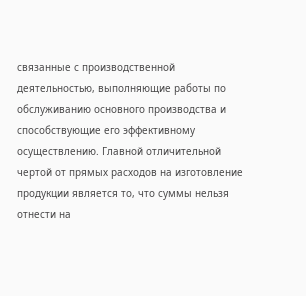связанные с производственной деятельностью, выполняющие работы по обслуживанию основного производства и способствующие его эффективному осуществлению. Главной отличительной чертой от прямых расходов на изготовление продукции является то, что суммы нельзя отнести на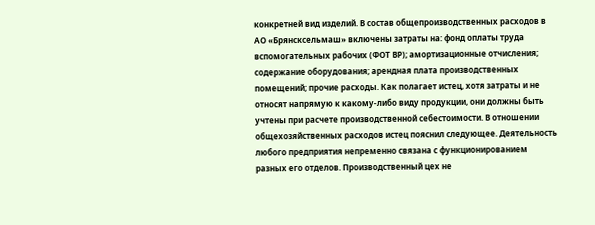конкретней вид изделий. В состав общепроизводственных расходов в АО «Брянсксельмаш» включены затраты на: фонд оплаты труда вспомогательных рабочих (ФОТ BР); амортизационные отчисления; содержание оборудования; арендная плата производственных помещений; прочие расходы. Как полагает истец, хотя затраты и не относят напрямую к какому-либо виду продукции, они должны быть учтены при расчете производственной себестоимости. В отношении общехозяйственных расходов истец пояснил следующее. Деятельность любого предприятия непременно связана с функционированием разных его отделов. Производственный цех не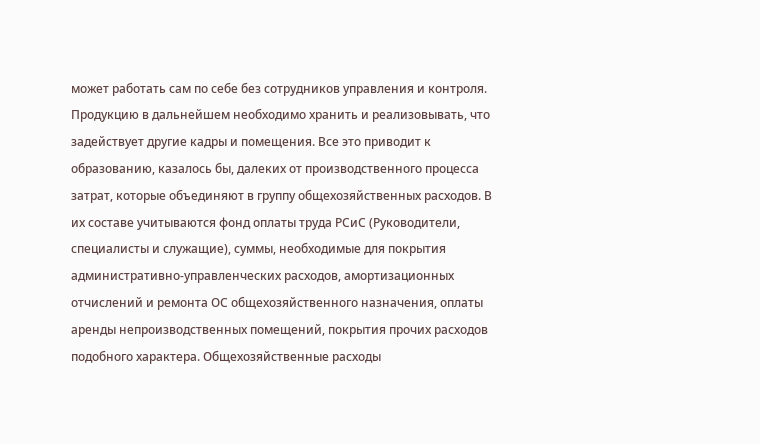может работать сам по себе без сотрудников управления и контроля. Продукцию в дальнейшем необходимо хранить и реализовывать, что задействует другие кадры и помещения. Все это приводит к образованию, казалось бы, далеких от производственного процесса затрат, которые объединяют в группу общехозяйственных расходов. В их составе учитываются фонд оплаты труда РСиС (Руководители, специалисты и служащие), суммы, необходимые для покрытия административно-управленческих расходов, амортизационных отчислений и ремонта ОС общехозяйственного назначения, оплаты аренды непроизводственных помещений, покрытия прочих расходов подобного характера. Общехозяйственные расходы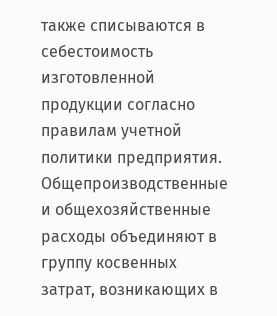также списываются в себестоимость изготовленной продукции согласно правилам учетной политики предприятия. Общепроизводственные и общехозяйственные расходы объединяют в группу косвенных затрат, возникающих в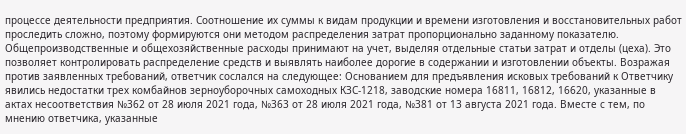процессе деятельности предприятия. Соотношение их суммы к видам продукции и времени изготовления и восстановительных работ проследить сложно, поэтому формируются они методом распределения затрат пропорционально заданному показателю. Общепроизводственные и общехозяйственные расходы принимают на учет, выделяя отдельные статьи затрат и отделы (цеха). Это позволяет контролировать распределение средств и выявлять наиболее дорогие в содержании и изготовлении объекты. Возражая против заявленных требований, ответчик сослался на следующее: Основанием для предъявления исковых требований к Ответчику явились недостатки трех комбайнов зерноуборочных самоходных КЗС-1218, заводские номера 16811, 16812, 16620, указанные в актах несоответствия №362 от 28 июля 2021 года, №363 от 28 июля 2021 года, №381 от 13 августа 2021 года. Вместе с тем, по мнению ответчика, указанные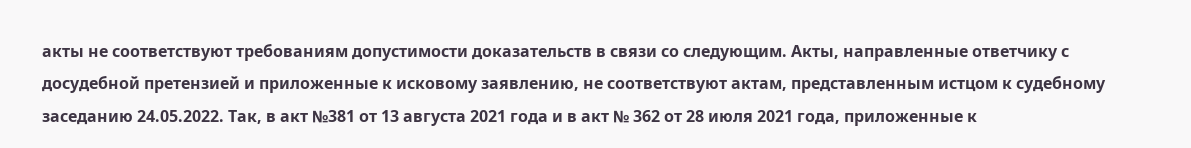акты не соответствуют требованиям допустимости доказательств в связи со следующим. Акты, направленные ответчику с досудебной претензией и приложенные к исковому заявлению, не соответствуют актам, представленным истцом к судебному заседанию 24.05.2022. Так, в акт №381 от 13 августа 2021 года и в акт № 362 от 28 июля 2021 года, приложенные к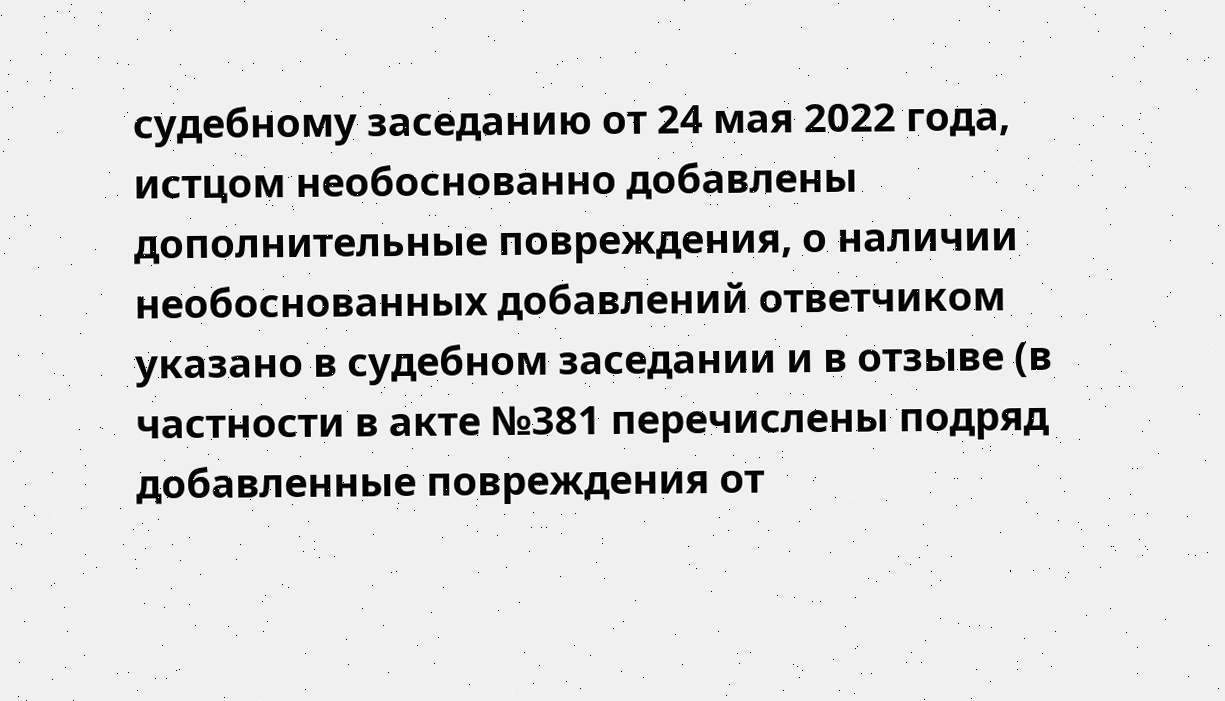судебному заседанию от 24 мая 2022 года, истцом необоснованно добавлены дополнительные повреждения, о наличии необоснованных добавлений ответчиком указано в судебном заседании и в отзыве (в частности в акте №381 перечислены подряд добавленные повреждения от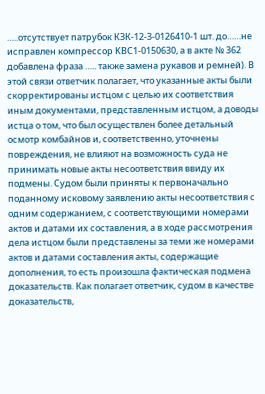…..отсутствует патрубок КЗК-12-3-0126410-1 шт. до……не исправлен компрессор KВС1-0150630, а в акте № 362 добавлена фраза ….. также замена рукавов и ремней). В этой связи ответчик полагает, что указанные акты были скорректированы истцом с целью их соответствия иным документами, представленным истцом, а доводы истца о том, что был осуществлен более детальный осмотр комбайнов и, соответственно, уточнены повреждения, не влияют на возможность суда не принимать новые акты несоответствия ввиду их подмены. Судом были приняты к первоначально поданному исковому заявлению акты несоответствия с одним содержанием, с соответствующими номерами актов и датами их составления, а в ходе рассмотрения дела истцом были представлены за теми же номерами актов и датами составления акты, содержащие дополнения, то есть произошла фактическая подмена доказательств. Как полагает ответчик, судом в качестве доказательств,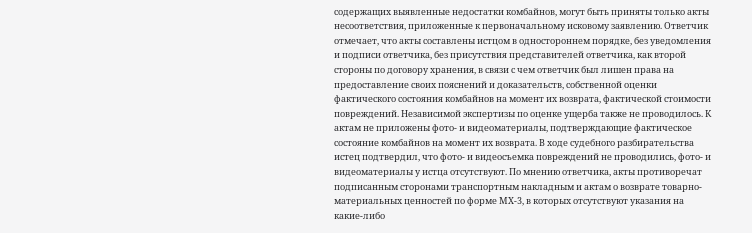содержащих выявленные недостатки комбайнов, могут быть приняты только акты несоответствия, приложенные к первоначальному исковому заявлению. Ответчик отмечает, что акты составлены истцом в одностороннем порядке, без уведомления и подписи ответчика, без присутствия представителей ответчика, как второй стороны по договору хранения, в связи с чем ответчик был лишен права на предоставление своих пояснений и доказательств, собственной оценки фактического состояния комбайнов на момент их возврата, фактической стоимости повреждений. Независимой экспертизы по оценке ущерба также не проводилось. К актам не приложены фото- и видеоматериалы, подтверждающие фактическое состояние комбайнов на момент их возврата. В ходе судебного разбирательства истец подтвердил, что фото- и видеосъемка повреждений не проводились, фото- и видеоматериалы у истца отсутствуют. По мнению ответчика, акты противоречат подписанным сторонами транспортным накладным и актам о возврате товарно-материальных ценностей по форме МХ-3, в которых отсутствуют указания на какие-либо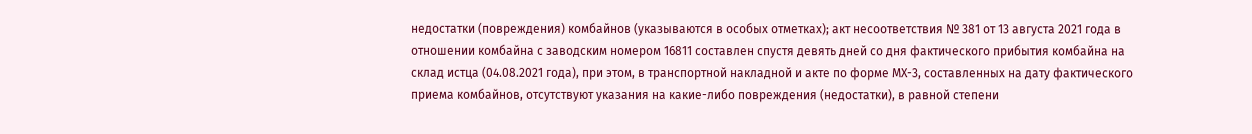недостатки (повреждения) комбайнов (указываются в особых отметках); акт несоответствия № 381 от 13 августа 2021 года в отношении комбайна с заводским номером 16811 составлен спустя девять дней со дня фактического прибытия комбайна на склад истца (04.08.2021 года), при этом, в транспортной накладной и акте по форме МХ-3, составленных на дату фактического приема комбайнов, отсутствуют указания на какие-либо повреждения (недостатки), в равной степени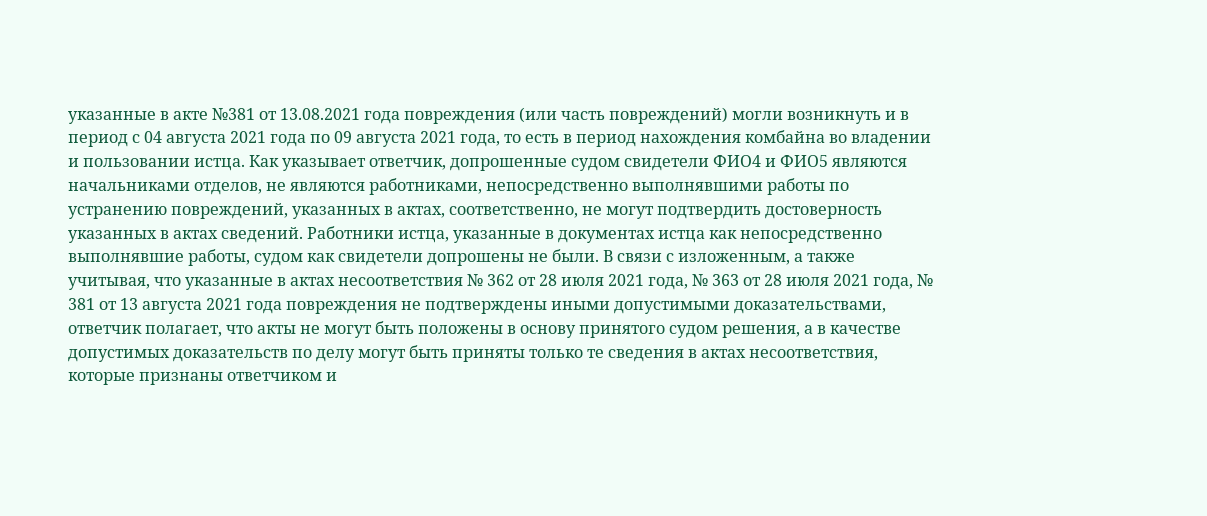указанные в акте №381 от 13.08.2021 года повреждения (или часть повреждений) могли возникнуть и в период с 04 августа 2021 года по 09 августа 2021 года, то есть в период нахождения комбайна во владении и пользовании истца. Как указывает ответчик, допрошенные судом свидетели ФИО4 и ФИО5 являются начальниками отделов, не являются работниками, непосредственно выполнявшими работы по устранению повреждений, указанных в актах, соответственно, не могут подтвердить достоверность указанных в актах сведений. Работники истца, указанные в документах истца как непосредственно выполнявшие работы, судом как свидетели допрошены не были. В связи с изложенным, а также учитывая, что указанные в актах несоответствия № 362 от 28 июля 2021 года, № 363 от 28 июля 2021 года, № 381 от 13 августа 2021 года повреждения не подтверждены иными допустимыми доказательствами, ответчик полагает, что акты не могут быть положены в основу принятого судом решения, а в качестве допустимых доказательств по делу могут быть приняты только те сведения в актах несоответствия, которые признаны ответчиком и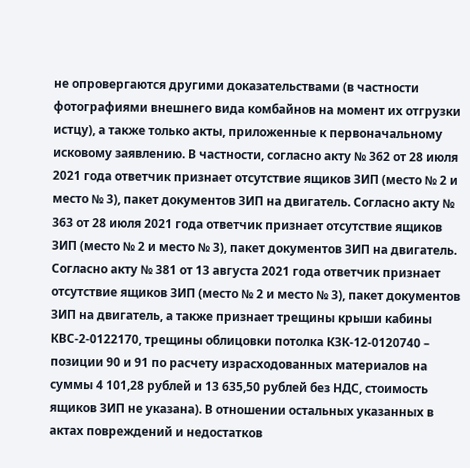не опровергаются другими доказательствами (в частности фотографиями внешнего вида комбайнов на момент их отгрузки истцу), а также только акты, приложенные к первоначальному исковому заявлению. В частности, согласно акту № 362 от 28 июля 2021 года ответчик признает отсутствие ящиков ЗИП (место № 2 и место № 3), пакет документов ЗИП на двигатель. Согласно акту № 363 от 28 июля 2021 года ответчик признает отсутствие ящиков ЗИП (место № 2 и место № 3), пакет документов ЗИП на двигатель. Согласно акту № 381 от 13 августа 2021 года ответчик признает отсутствие ящиков ЗИП (место № 2 и место № 3), пакет документов ЗИП на двигатель, а также признает трещины крыши кабины КВС-2-0122170, трещины облицовки потолка КЗК-12-0120740 – позиции 90 и 91 по расчету израсходованных материалов на суммы 4 101,28 рублей и 13 635,50 рублей без НДС, стоимость ящиков ЗИП не указана). В отношении остальных указанных в актах повреждений и недостатков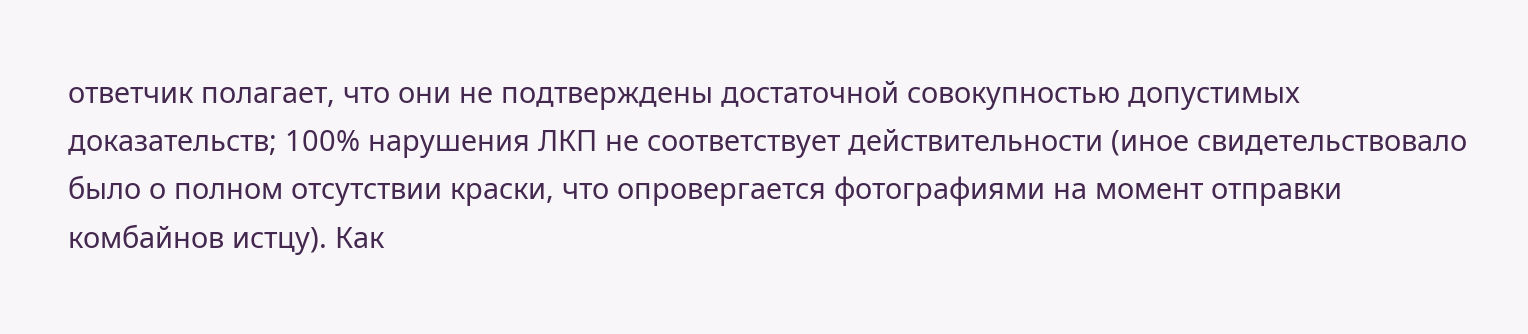ответчик полагает, что они не подтверждены достаточной совокупностью допустимых доказательств; 100% нарушения ЛКП не соответствует действительности (иное свидетельствовало было о полном отсутствии краски, что опровергается фотографиями на момент отправки комбайнов истцу). Как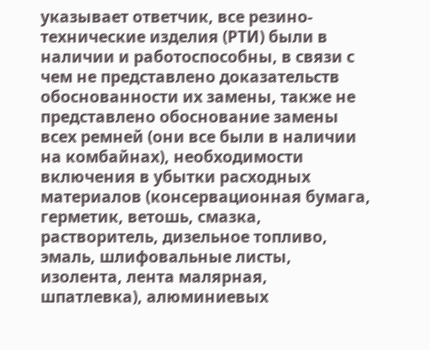указывает ответчик, все резино-технические изделия (РТИ) были в наличии и работоспособны, в связи с чем не представлено доказательств обоснованности их замены, также не представлено обоснование замены всех ремней (они все были в наличии на комбайнах), необходимости включения в убытки расходных материалов (консервационная бумага, герметик, ветошь, смазка, растворитель, дизельное топливо, эмаль, шлифовальные листы, изолента, лента малярная, шпатлевка), алюминиевых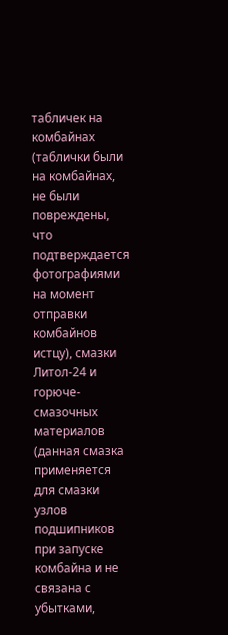табличек на комбайнах (таблички были на комбайнах, не были повреждены, что подтверждается фотографиями на момент отправки комбайнов истцу), смазки Литол-24 и горюче-смазочных материалов (данная смазка применяется для смазки узлов подшипников при запуске комбайна и не связана с убытками,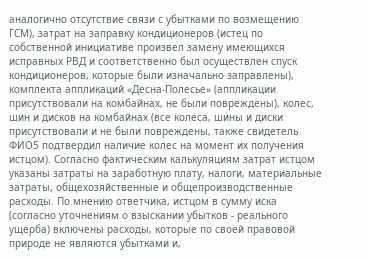аналогично отсутствие связи с убытками по возмещению ГСМ), затрат на заправку кондиционеров (истец по собственной инициативе произвел замену имеющихся исправных РВД и соответственно был осуществлен спуск кондиционеров, которые были изначально заправлены), комплекта аппликаций «Десна-Полесье» (аппликации присутствовали на комбайнах, не были повреждены), колес, шин и дисков на комбайнах (все колеса, шины и диски присутствовали и не были повреждены, также свидетель ФИО5 подтвердил наличие колес на момент их получения истцом). Согласно фактическим калькуляциям затрат истцом указаны затраты на заработную плату, налоги, материальные затраты, общехозяйственные и общепроизводственные расходы. По мнению ответчика, истцом в сумму иска (согласно уточнениям о взыскании убытков - реального ущерба) включены расходы, которые по своей правовой природе не являются убытками и,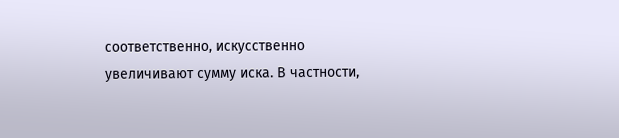соответственно, искусственно увеличивают сумму иска. В частности,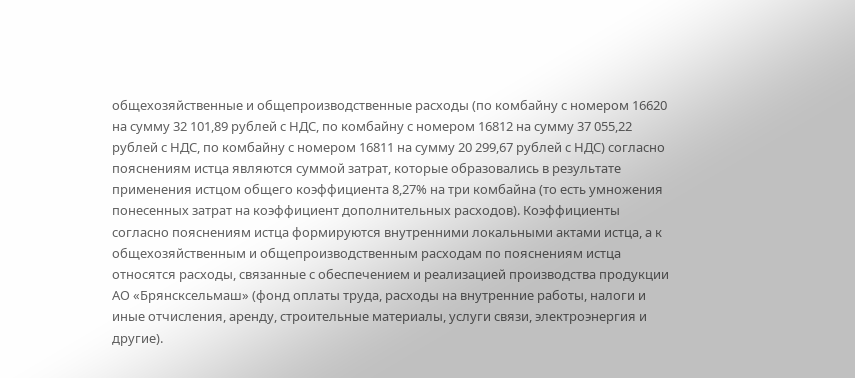общехозяйственные и общепроизводственные расходы (по комбайну с номером 16620 на сумму 32 101,89 рублей с НДС, по комбайну с номером 16812 на сумму 37 055,22 рублей с НДС, по комбайну с номером 16811 на сумму 20 299,67 рублей с НДС) согласно пояснениям истца являются суммой затрат, которые образовались в результате применения истцом общего коэффициента 8,27% на три комбайна (то есть умножения понесенных затрат на коэффициент дополнительных расходов). Коэффициенты согласно пояснениям истца формируются внутренними локальными актами истца, а к общехозяйственным и общепроизводственным расходам по пояснениям истца относятся расходы, связанные с обеспечением и реализацией производства продукции АО «Брянсксельмаш» (фонд оплаты труда, расходы на внутренние работы, налоги и иные отчисления, аренду, строительные материалы, услуги связи, электроэнергия и другие).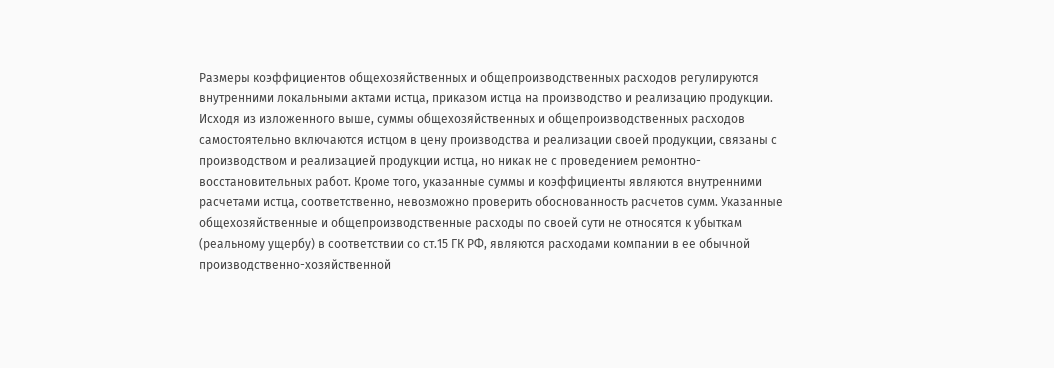Размеры коэффициентов общехозяйственных и общепроизводственных расходов регулируются внутренними локальными актами истца, приказом истца на производство и реализацию продукции. Исходя из изложенного выше, суммы общехозяйственных и общепроизводственных расходов самостоятельно включаются истцом в цену производства и реализации своей продукции, связаны с производством и реализацией продукции истца, но никак не с проведением ремонтно-восстановительных работ. Кроме того, указанные суммы и коэффициенты являются внутренними расчетами истца, соответственно, невозможно проверить обоснованность расчетов сумм. Указанные общехозяйственные и общепроизводственные расходы по своей сути не относятся к убыткам (реальному ущербу) в соответствии со ст.15 ГК РФ, являются расходами компании в ее обычной производственно-хозяйственной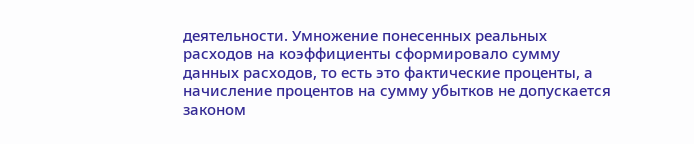деятельности. Умножение понесенных реальных расходов на коэффициенты сформировало сумму данных расходов, то есть это фактические проценты, а начисление процентов на сумму убытков не допускается законом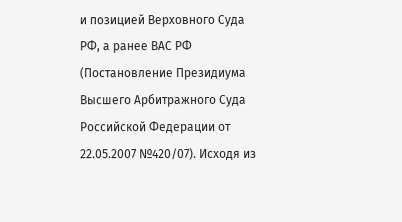и позицией Верховного Суда РФ, а ранее ВАС РФ (Постановление Президиума Высшего Арбитражного Суда Российской Федерации от 22.05.2007 №420/07). Исходя из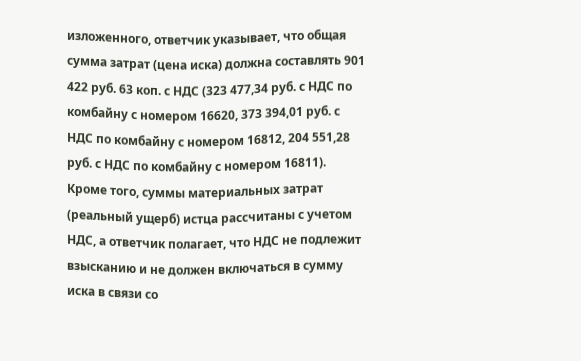изложенного, ответчик указывает, что общая сумма затрат (цена иска) должна составлять 901 422 руб. 63 коп. с НДС (323 477,34 руб. с НДС по комбайну с номером 16620, 373 394,01 руб. с НДС по комбайну с номером 16812, 204 551,28 руб. с НДС по комбайну с номером 16811). Кроме того, суммы материальных затрат (реальный ущерб) истца рассчитаны с учетом НДС, а ответчик полагает, что НДС не подлежит взысканию и не должен включаться в сумму иска в связи со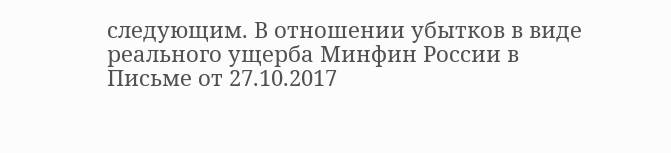следующим. В отношении убытков в виде реального ущерба Минфин России в Письме от 27.10.2017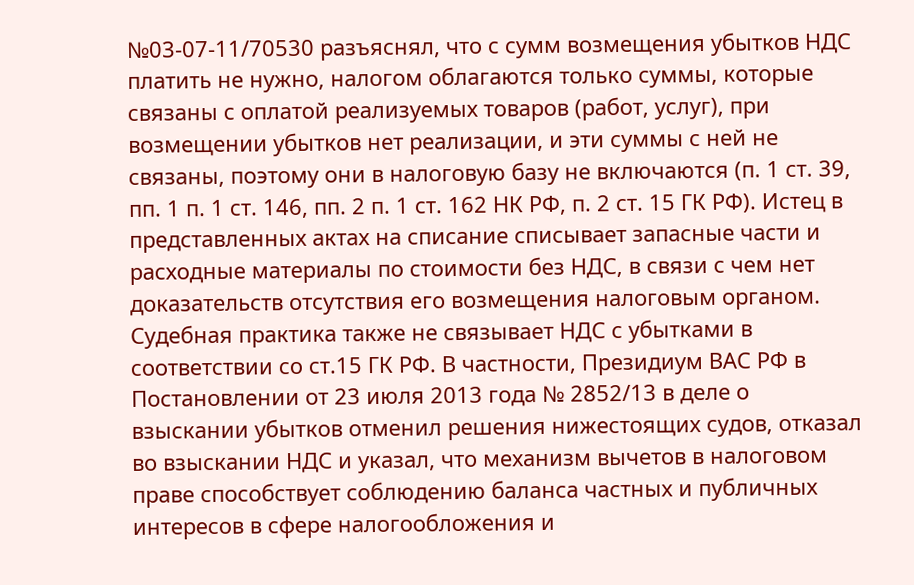№03-07-11/70530 разъяснял, что с сумм возмещения убытков НДС платить не нужно, налогом облагаются только суммы, которые связаны с оплатой реализуемых товаров (работ, услуг), при возмещении убытков нет реализации, и эти суммы с ней не связаны, поэтому они в налоговую базу не включаются (п. 1 ст. 39, пп. 1 п. 1 ст. 146, пп. 2 п. 1 ст. 162 НК РФ, п. 2 ст. 15 ГК РФ). Истец в представленных актах на списание списывает запасные части и расходные материалы по стоимости без НДС, в связи с чем нет доказательств отсутствия его возмещения налоговым органом. Судебная практика также не связывает НДС с убытками в соответствии со ст.15 ГК РФ. В частности, Президиум ВАС РФ в Постановлении от 23 июля 2013 года № 2852/13 в деле о взыскании убытков отменил решения нижестоящих судов, отказал во взыскании НДС и указал, что механизм вычетов в налоговом праве способствует соблюдению баланса частных и публичных интересов в сфере налогообложения и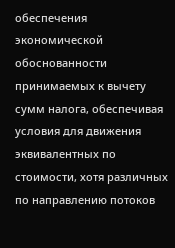обеспечения экономической обоснованности принимаемых к вычету сумм налога, обеспечивая условия для движения эквивалентных по стоимости, хотя различных по направлению потоков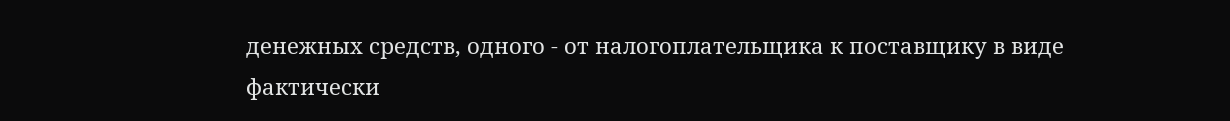денежных средств, одного - от налогоплательщика к поставщику в виде фактически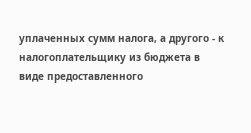уплаченных сумм налога, а другого - к налогоплательщику из бюджета в виде предоставленного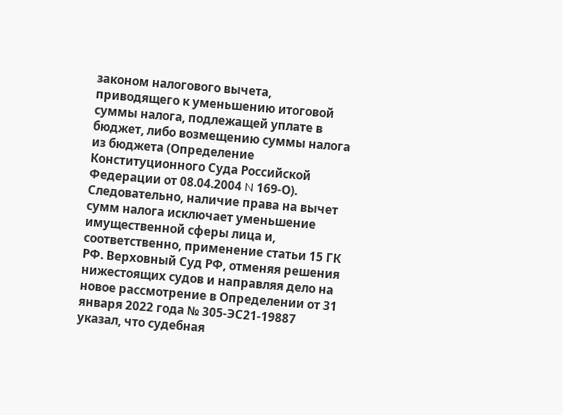законом налогового вычета, приводящего к уменьшению итоговой суммы налога, подлежащей уплате в бюджет, либо возмещению суммы налога из бюджета (Определение Конституционного Суда Российской Федерации от 08.04.2004 N 169-О). Следовательно, наличие права на вычет сумм налога исключает уменьшение имущественной сферы лица и, соответственно, применение статьи 15 ГК РФ. Верховный Суд РФ, отменяя решения нижестоящих судов и направляя дело на новое рассмотрение в Определении от 31 января 2022 года № 305-ЭС21-19887 указал, что судебная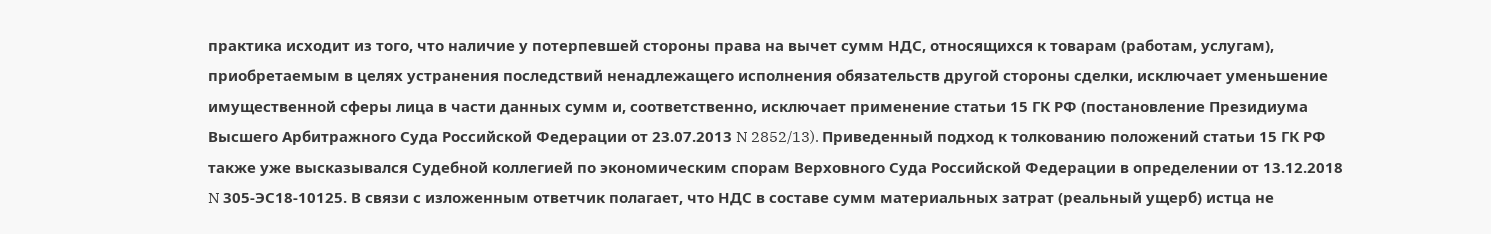практика исходит из того, что наличие у потерпевшей стороны права на вычет сумм НДС, относящихся к товарам (работам, услугам), приобретаемым в целях устранения последствий ненадлежащего исполнения обязательств другой стороны сделки, исключает уменьшение имущественной сферы лица в части данных сумм и, соответственно, исключает применение статьи 15 ГК РФ (постановление Президиума Высшего Арбитражного Суда Российской Федерации от 23.07.2013 N 2852/13). Приведенный подход к толкованию положений статьи 15 ГК РФ также уже высказывался Судебной коллегией по экономическим спорам Верховного Суда Российской Федерации в определении от 13.12.2018 N 305-ЭС18-10125. В связи с изложенным ответчик полагает, что НДС в составе сумм материальных затрат (реальный ущерб) истца не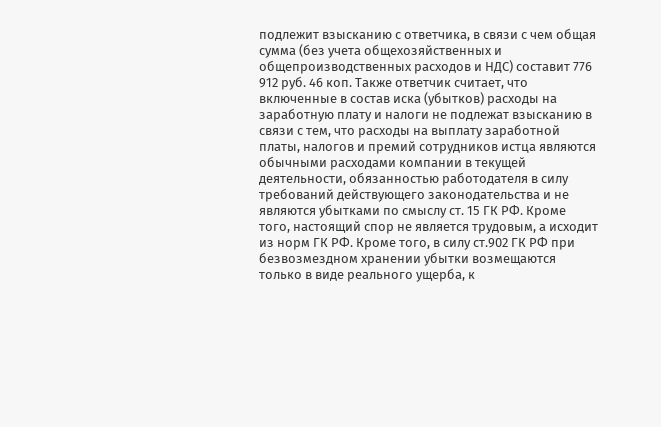подлежит взысканию с ответчика, в связи с чем общая сумма (без учета общехозяйственных и общепроизводственных расходов и НДС) составит 776 912 руб. 46 коп. Также ответчик считает, что включенные в состав иска (убытков) расходы на заработную плату и налоги не подлежат взысканию в связи с тем, что расходы на выплату заработной платы, налогов и премий сотрудников истца являются обычными расходами компании в текущей деятельности, обязанностью работодателя в силу требований действующего законодательства и не являются убытками по смыслу ст. 15 ГК РФ. Кроме того, настоящий спор не является трудовым, а исходит из норм ГК РФ. Кроме того, в силу ст.902 ГК РФ при безвозмездном хранении убытки возмещаются только в виде реального ущерба, к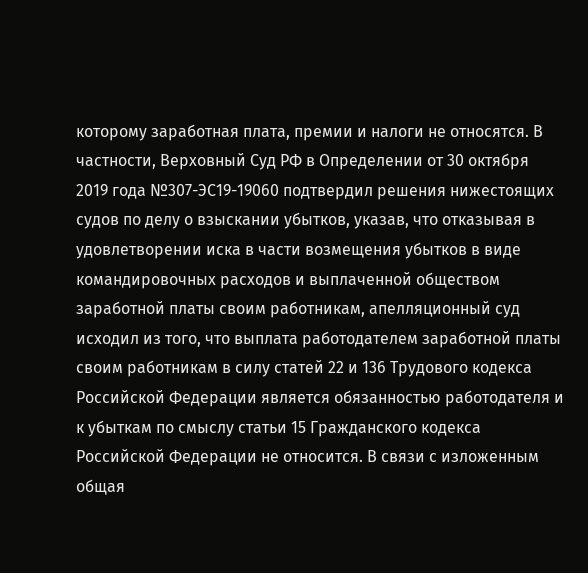которому заработная плата, премии и налоги не относятся. В частности, Верховный Суд РФ в Определении от 30 октября 2019 года №307-ЭС19-19060 подтвердил решения нижестоящих судов по делу о взыскании убытков, указав, что отказывая в удовлетворении иска в части возмещения убытков в виде командировочных расходов и выплаченной обществом заработной платы своим работникам, апелляционный суд исходил из того, что выплата работодателем заработной платы своим работникам в силу статей 22 и 136 Трудового кодекса Российской Федерации является обязанностью работодателя и к убыткам по смыслу статьи 15 Гражданского кодекса Российской Федерации не относится. В связи с изложенным общая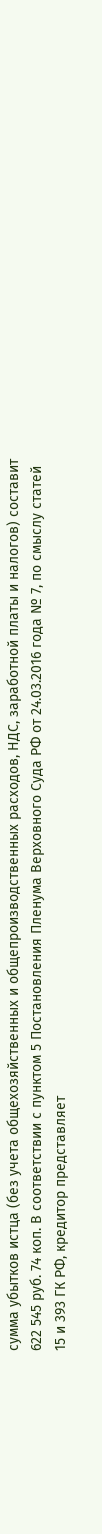сумма убытков истца (без учета общехозяйственных и общепроизводственных расходов, НДС, заработной платы и налогов) составит 622 545 руб. 74 коп. В соответствии с пунктом 5 Постановления Пленума Верховного Суда РФ от 24.03.2016 года № 7, по смыслу статей 15 и 393 ГК РФ, кредитор представляет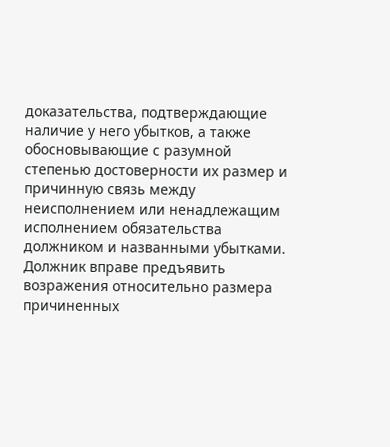доказательства, подтверждающие наличие у него убытков, а также обосновывающие с разумной степенью достоверности их размер и причинную связь между неисполнением или ненадлежащим исполнением обязательства должником и названными убытками. Должник вправе предъявить возражения относительно размера причиненных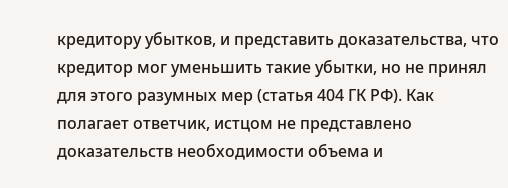кредитору убытков, и представить доказательства, что кредитор мог уменьшить такие убытки, но не принял для этого разумных мер (статья 404 ГК РФ). Как полагает ответчик, истцом не представлено доказательств необходимости объема и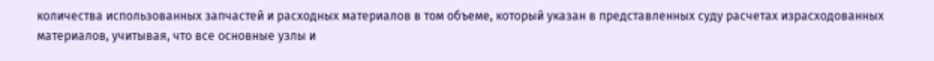количества использованных запчастей и расходных материалов в том объеме, который указан в представленных суду расчетах израсходованных материалов, учитывая, что все основные узлы и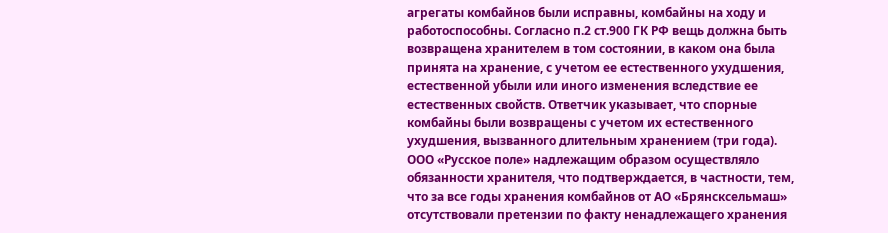агрегаты комбайнов были исправны, комбайны на ходу и работоспособны. Согласно п.2 ст.900 ГК РФ вещь должна быть возвращена хранителем в том состоянии, в каком она была принята на хранение, с учетом ее естественного ухудшения, естественной убыли или иного изменения вследствие ее естественных свойств. Ответчик указывает, что спорные комбайны были возвращены с учетом их естественного ухудшения, вызванного длительным хранением (три года). ООО «Русское поле» надлежащим образом осуществляло обязанности хранителя, что подтверждается, в частности, тем, что за все годы хранения комбайнов от АО «Брянсксельмаш» отсутствовали претензии по факту ненадлежащего хранения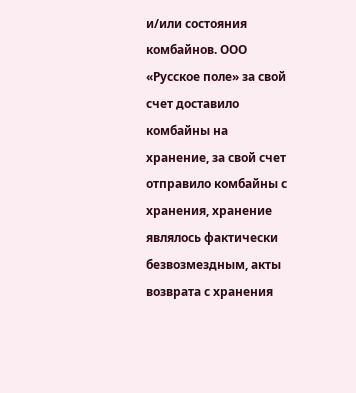и/или состояния комбайнов. ООО «Русское поле» за свой счет доставило комбайны на хранение, за свой счет отправило комбайны с хранения, хранение являлось фактически безвозмездным, акты возврата с хранения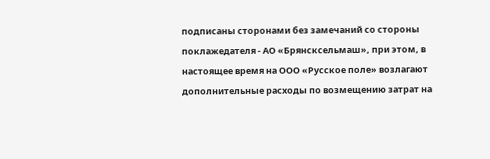подписаны сторонами без замечаний со стороны поклажедателя - АО «Брянсксельмаш», при этом, в настоящее время на ООО «Русское поле» возлагают дополнительные расходы по возмещению затрат на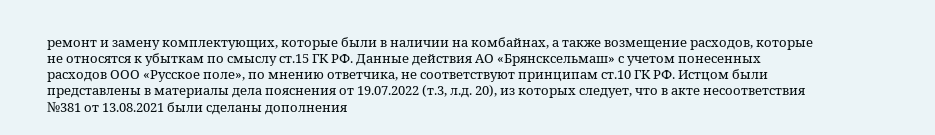ремонт и замену комплектующих, которые были в наличии на комбайнах, а также возмещение расходов, которые не относятся к убыткам по смыслу ст.15 ГК РФ. Данные действия АО «Брянсксельмаш» с учетом понесенных расходов ООО «Русское поле», по мнению ответчика, не соответствуют принципам ст.10 ГК РФ. Истцом были представлены в материалы дела пояснения от 19.07.2022 (т.3, л.д. 20), из которых следует, что в акте несоответствия №381 от 13.08.2021 были сделаны дополнения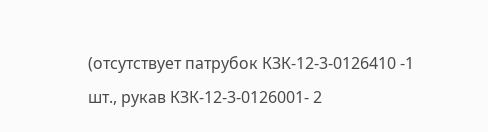(отсутствует патрубок КЗК-12-3-0126410 -1 шт., рукав КЗК-12-3-0126001- 2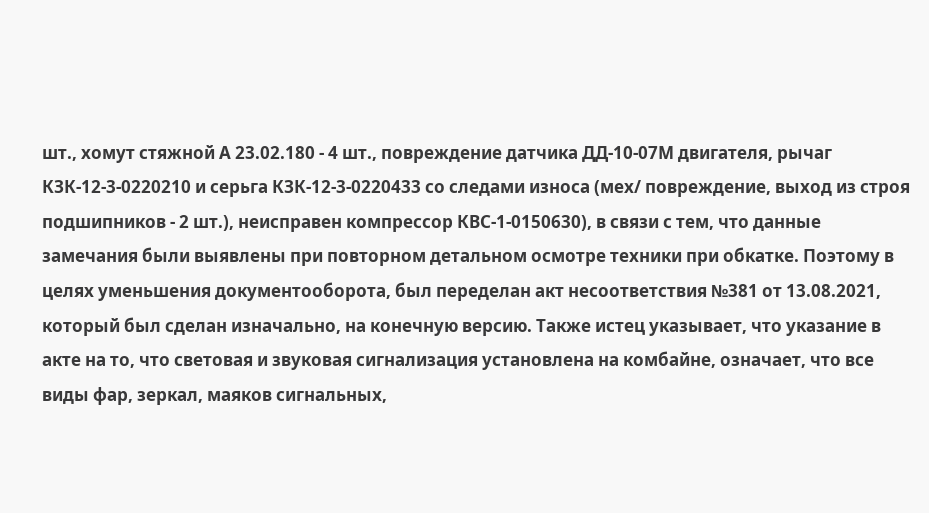шт., хомут стяжной А 23.02.180 - 4 шт., повреждение датчика ДД-10-07М двигателя, рычаг КЗК-12-3-0220210 и серьга КЗК-12-3-0220433 со следами износа (мех/ повреждение, выход из строя подшипников - 2 шт.), неисправен компрессор КВС-1-0150630), в связи с тем, что данные замечания были выявлены при повторном детальном осмотре техники при обкатке. Поэтому в целях уменьшения документооборота, был переделан акт несоответствия №381 от 13.08.2021, который был сделан изначально, на конечную версию. Также истец указывает, что указание в акте на то, что световая и звуковая сигнализация установлена на комбайне, означает, что все виды фар, зеркал, маяков сигнальных,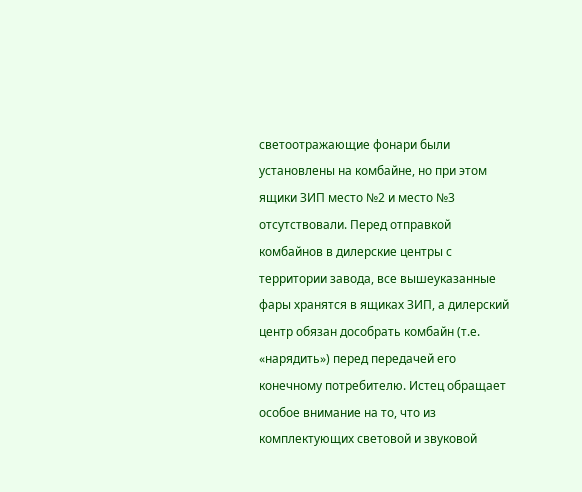светоотражающие фонари были установлены на комбайне, но при этом ящики ЗИП место №2 и место №3 отсутствовали. Перед отправкой комбайнов в дилерские центры с территории завода, все вышеуказанные фары хранятся в ящиках ЗИП, а дилерский центр обязан дособрать комбайн (т.е. «нарядить») перед передачей его конечному потребителю. Истец обращает особое внимание на то, что из комплектующих световой и звуковой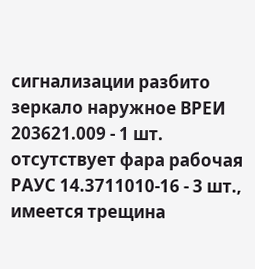сигнализации разбито зеркало наружное ВРЕИ 203621.009 - 1 шт. отсутствует фара рабочая РАУС 14.3711010-16 - 3 шт., имеется трещина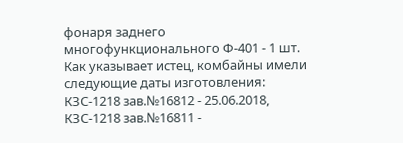фонаря заднего многофункционального Ф-401 - 1 шт. Как указывает истец, комбайны имели следующие даты изготовления: КЗС-1218 зав.№16812 - 25.06.2018, КЗС-1218 зав.№16811 -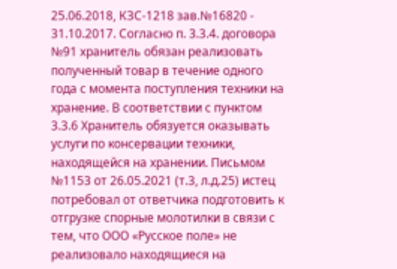25.06.2018, КЗС-1218 зав.№16820 - 31.10.2017. Согласно п. 3.3.4. договора №91 хранитель обязан реализовать полученный товар в течение одного года с момента поступления техники на хранение. В соответствии с пунктом 3.3.6 Хранитель обязуется оказывать услуги по консервации техники, находящейся на хранении. Письмом №1153 от 26.05.2021 (т.3, л.д.25) истец потребовал от ответчика подготовить к отгрузке спорные молотилки в связи с тем, что ООО «Русское поле» не реализовало находящиеся на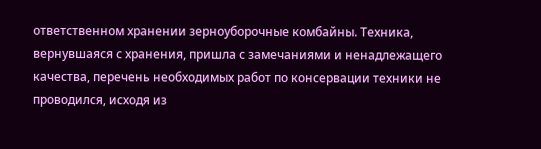ответственном хранении зерноуборочные комбайны. Техника, вернувшаяся с хранения, пришла с замечаниями и ненадлежащего качества, перечень необходимых работ по консервации техники не проводился, исходя из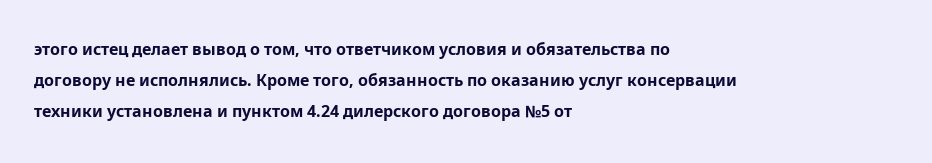этого истец делает вывод о том, что ответчиком условия и обязательства по договору не исполнялись. Кроме того, обязанность по оказанию услуг консервации техники установлена и пунктом 4.24 дилерского договора №5 от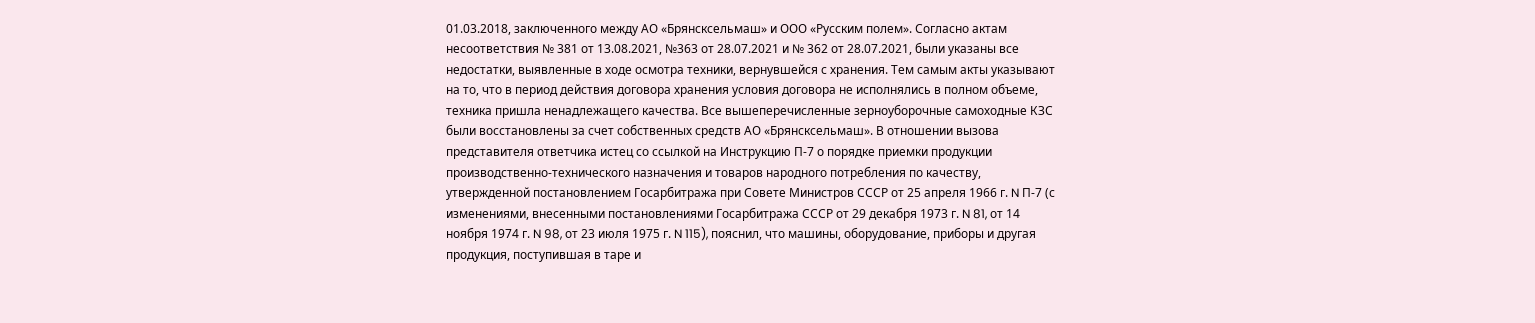01.03.2018, заключенного между АО «Брянсксельмаш» и ООО «Русским полем». Согласно актам несоответствия № 381 от 13.08.2021, №363 от 28.07.2021 и № 362 от 28.07.2021, были указаны все недостатки, выявленные в ходе осмотра техники, вернувшейся с хранения. Тем самым акты указывают на то, что в период действия договора хранения условия договора не исполнялись в полном объеме, техника пришла ненадлежащего качества. Все вышеперечисленные зерноуборочные самоходные КЗС были восстановлены за счет собственных средств АО «Брянсксельмаш». В отношении вызова представителя ответчика истец со ссылкой на Инструкцию П-7 о порядке приемки продукции производственно-технического назначения и товаров народного потребления по качеству, утвержденной постановлением Госарбитража при Совете Министров СССР от 25 апреля 1966 г. N П-7 (с изменениями, внесенными постановлениями Госарбитража СССР от 29 декабря 1973 г. N 81, от 14 ноября 1974 г. N 98, от 23 июля 1975 г. N 115), пояснил, что машины, оборудование, приборы и другая продукция, поступившая в таре и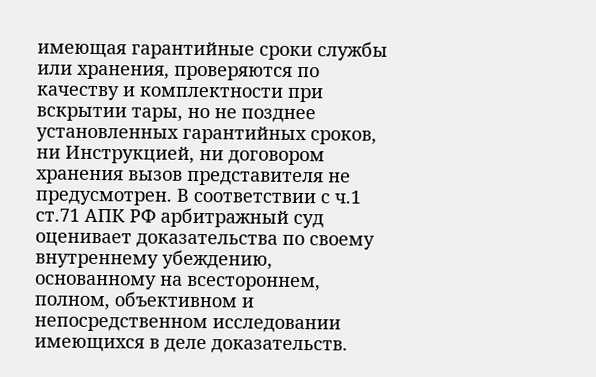имеющая гарантийные сроки службы или хранения, проверяются по качеству и комплектности при вскрытии тары, но не позднее установленных гарантийных сроков, ни Инструкцией, ни договором хранения вызов представителя не предусмотрен. В соответствии с ч.1 ст.71 АПК РФ арбитражный суд оценивает доказательства по своему внутреннему убеждению, основанному на всестороннем, полном, объективном и непосредственном исследовании имеющихся в деле доказательств.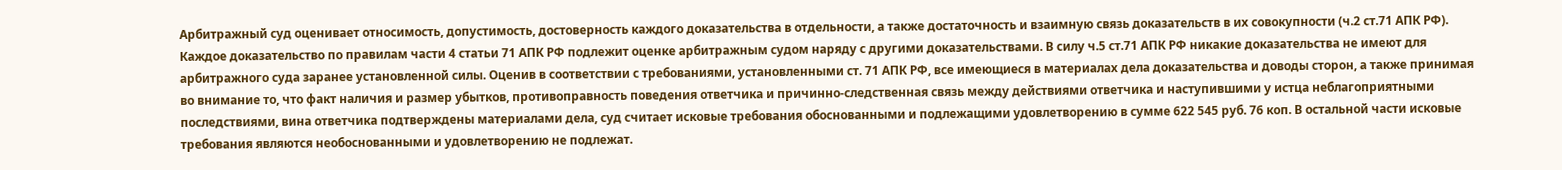Арбитражный суд оценивает относимость, допустимость, достоверность каждого доказательства в отдельности, а также достаточность и взаимную связь доказательств в их совокупности (ч.2 ст.71 АПК РФ). Каждое доказательство по правилам части 4 статьи 71 АПК РФ подлежит оценке арбитражным судом наряду с другими доказательствами. В силу ч.5 ст.71 АПК РФ никакие доказательства не имеют для арбитражного суда заранее установленной силы. Оценив в соответствии с требованиями, установленными ст. 71 АПК РФ, все имеющиеся в материалах дела доказательства и доводы сторон, а также принимая во внимание то, что факт наличия и размер убытков, противоправность поведения ответчика и причинно-следственная связь между действиями ответчика и наступившими у истца неблагоприятными последствиями, вина ответчика подтверждены материалами дела, суд считает исковые требования обоснованными и подлежащими удовлетворению в сумме 622 545 руб. 76 коп. В остальной части исковые требования являются необоснованными и удовлетворению не подлежат.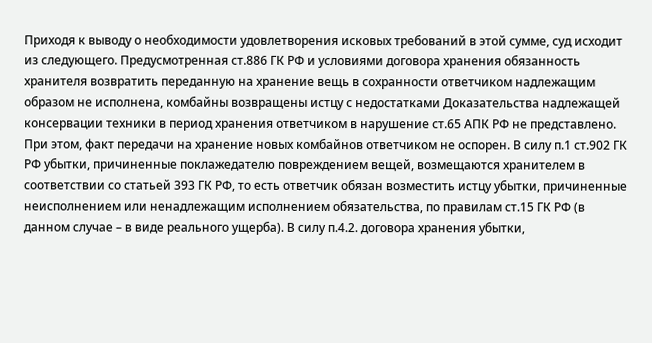Приходя к выводу о необходимости удовлетворения исковых требований в этой сумме, суд исходит из следующего. Предусмотренная ст.886 ГК РФ и условиями договора хранения обязанность хранителя возвратить переданную на хранение вещь в сохранности ответчиком надлежащим образом не исполнена, комбайны возвращены истцу с недостатками Доказательства надлежащей консервации техники в период хранения ответчиком в нарушение ст.65 АПК РФ не представлено. При этом, факт передачи на хранение новых комбайнов ответчиком не оспорен. В силу п.1 ст.902 ГК РФ убытки, причиненные поклажедателю повреждением вещей, возмещаются хранителем в соответствии со статьей 393 ГК РФ, то есть ответчик обязан возместить истцу убытки, причиненные неисполнением или ненадлежащим исполнением обязательства, по правилам ст.15 ГК РФ (в данном случае – в виде реального ущерба). В силу п.4.2. договора хранения убытки,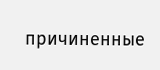причиненные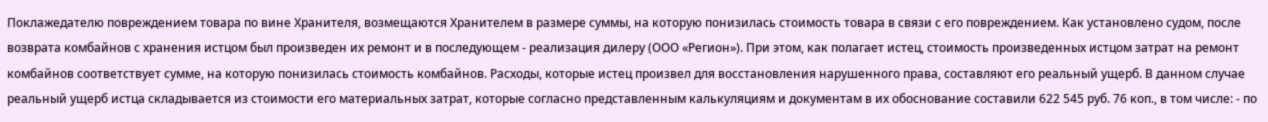Поклажедателю повреждением товара по вине Хранителя, возмещаются Хранителем в размере суммы, на которую понизилась стоимость товара в связи с его повреждением. Как установлено судом, после возврата комбайнов с хранения истцом был произведен их ремонт и в последующем - реализация дилеру (ООО «Регион»). При этом, как полагает истец, стоимость произведенных истцом затрат на ремонт комбайнов соответствует сумме, на которую понизилась стоимость комбайнов. Расходы, которые истец произвел для восстановления нарушенного права, составляют его реальный ущерб. В данном случае реальный ущерб истца складывается из стоимости его материальных затрат, которые согласно представленным калькуляциям и документам в их обоснование составили 622 545 руб. 76 коп., в том числе: - по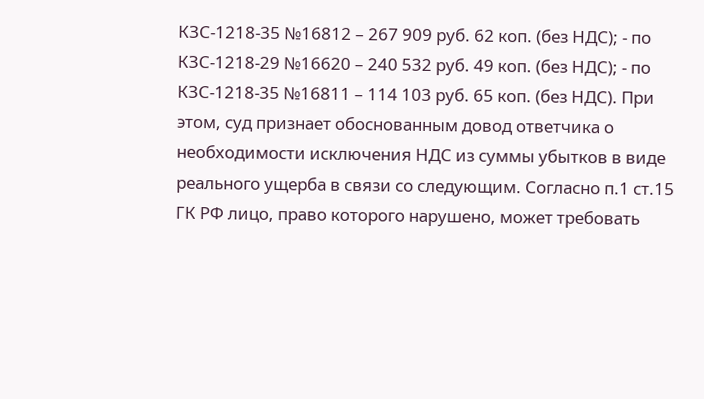КЗС-1218-35 №16812 – 267 909 руб. 62 коп. (без НДС); - по КЗС-1218-29 №16620 – 240 532 руб. 49 коп. (без НДС); - по КЗС-1218-35 №16811 – 114 103 руб. 65 коп. (без НДС). При этом, суд признает обоснованным довод ответчика о необходимости исключения НДС из суммы убытков в виде реального ущерба в связи со следующим. Согласно п.1 ст.15 ГК РФ лицо, право которого нарушено, может требовать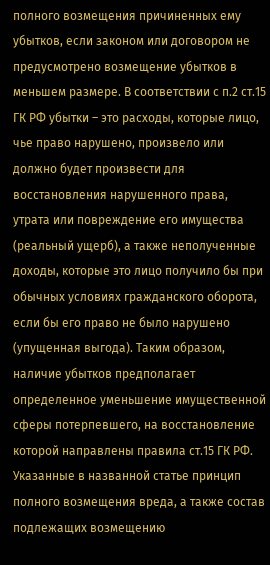полного возмещения причиненных ему убытков, если законом или договором не предусмотрено возмещение убытков в меньшем размере. В соответствии с п.2 ст.15 ГК РФ убытки – это расходы, которые лицо, чье право нарушено, произвело или должно будет произвести для восстановления нарушенного права, утрата или повреждение его имущества (реальный ущерб), а также неполученные доходы, которые это лицо получило бы при обычных условиях гражданского оборота, если бы его право не было нарушено (упущенная выгода). Таким образом, наличие убытков предполагает определенное уменьшение имущественной сферы потерпевшего, на восстановление которой направлены правила ст.15 ГК РФ. Указанные в названной статье принцип полного возмещения вреда, а также состав подлежащих возмещению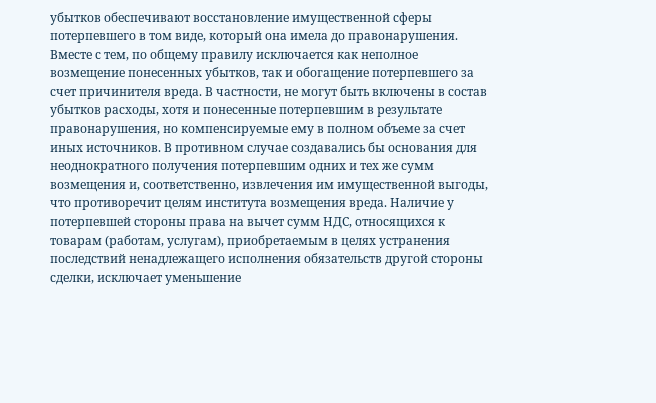убытков обеспечивают восстановление имущественной сферы потерпевшего в том виде, который она имела до правонарушения. Вместе с тем, по общему правилу исключается как неполное возмещение понесенных убытков, так и обогащение потерпевшего за счет причинителя вреда. В частности, не могут быть включены в состав убытков расходы, хотя и понесенные потерпевшим в результате правонарушения, но компенсируемые ему в полном объеме за счет иных источников. В противном случае создавались бы основания для неоднократного получения потерпевшим одних и тех же сумм возмещения и, соответственно, извлечения им имущественной выгоды, что противоречит целям института возмещения вреда. Наличие у потерпевшей стороны права на вычет сумм НДС, относящихся к товарам (работам, услугам), приобретаемым в целях устранения последствий ненадлежащего исполнения обязательств другой стороны сделки, исключает уменьшение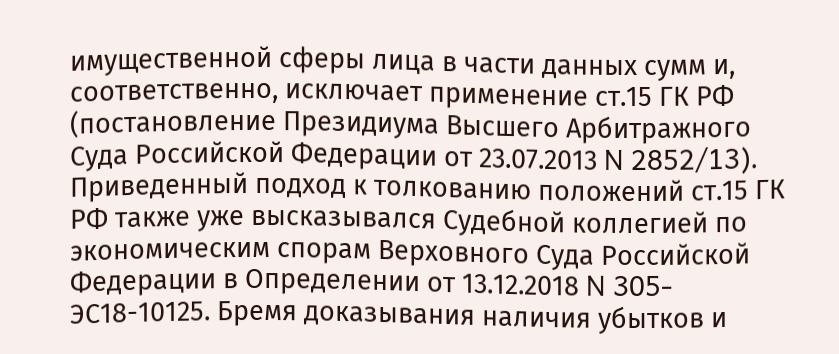имущественной сферы лица в части данных сумм и, соответственно, исключает применение ст.15 ГК РФ (постановление Президиума Высшего Арбитражного Суда Российской Федерации от 23.07.2013 N 2852/13). Приведенный подход к толкованию положений ст.15 ГК РФ также уже высказывался Судебной коллегией по экономическим спорам Верховного Суда Российской Федерации в Определении от 13.12.2018 N 305-ЭС18-10125. Бремя доказывания наличия убытков и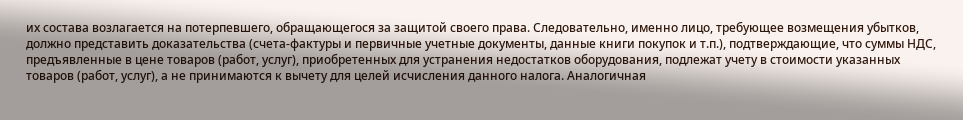их состава возлагается на потерпевшего, обращающегося за защитой своего права. Следовательно, именно лицо, требующее возмещения убытков, должно представить доказательства (счета-фактуры и первичные учетные документы, данные книги покупок и т.п.), подтверждающие, что суммы НДС, предъявленные в цене товаров (работ, услуг), приобретенных для устранения недостатков оборудования, подлежат учету в стоимости указанных товаров (работ, услуг), а не принимаются к вычету для целей исчисления данного налога. Аналогичная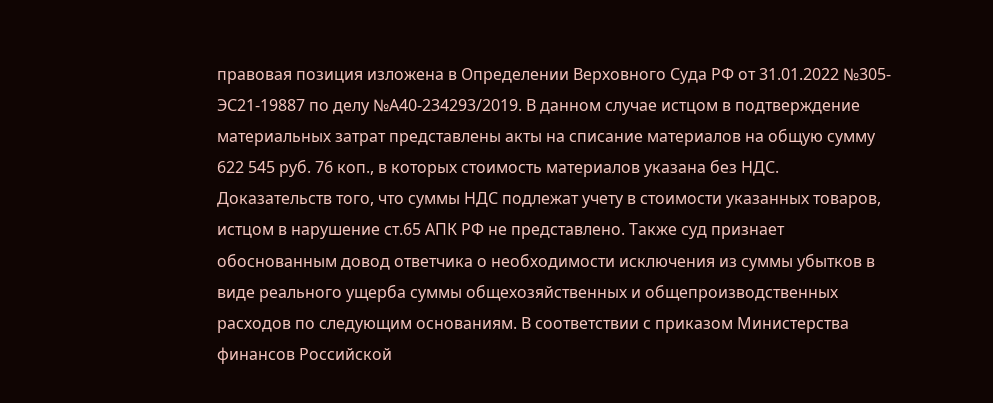правовая позиция изложена в Определении Верховного Суда РФ от 31.01.2022 №305-ЭС21-19887 по делу №А40-234293/2019. В данном случае истцом в подтверждение материальных затрат представлены акты на списание материалов на общую сумму 622 545 руб. 76 коп., в которых стоимость материалов указана без НДС. Доказательств того, что суммы НДС подлежат учету в стоимости указанных товаров, истцом в нарушение ст.65 АПК РФ не представлено. Также суд признает обоснованным довод ответчика о необходимости исключения из суммы убытков в виде реального ущерба суммы общехозяйственных и общепроизводственных расходов по следующим основаниям. В соответствии с приказом Министерства финансов Российской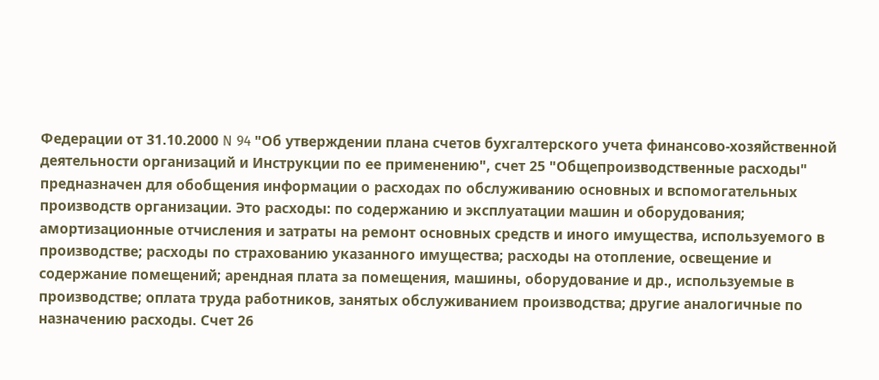Федерации от 31.10.2000 N 94 "Об утверждении плана счетов бухгалтерского учета финансово-хозяйственной деятельности организаций и Инструкции по ее применению", счет 25 "Общепроизводственные расходы" предназначен для обобщения информации о расходах по обслуживанию основных и вспомогательных производств организации. Это расходы: по содержанию и эксплуатации машин и оборудования; амортизационные отчисления и затраты на ремонт основных средств и иного имущества, используемого в производстве; расходы по страхованию указанного имущества; расходы на отопление, освещение и содержание помещений; арендная плата за помещения, машины, оборудование и др., используемые в производстве; оплата труда работников, занятых обслуживанием производства; другие аналогичные по назначению расходы. Счет 26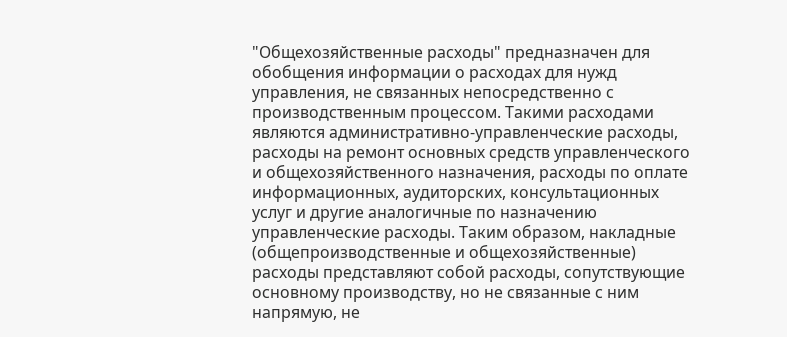"Общехозяйственные расходы" предназначен для обобщения информации о расходах для нужд управления, не связанных непосредственно с производственным процессом. Такими расходами являются административно-управленческие расходы, расходы на ремонт основных средств управленческого и общехозяйственного назначения, расходы по оплате информационных, аудиторских, консультационных услуг и другие аналогичные по назначению управленческие расходы. Таким образом, накладные (общепроизводственные и общехозяйственные) расходы представляют собой расходы, сопутствующие основному производству, но не связанные с ним напрямую, не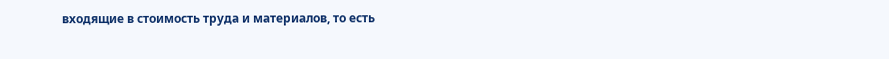входящие в стоимость труда и материалов, то есть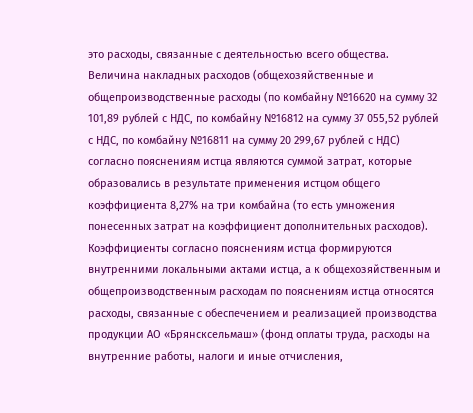это расходы, связанные с деятельностью всего общества. Величина накладных расходов (общехозяйственные и общепроизводственные расходы (по комбайну №16620 на сумму 32 101,89 рублей с НДС, по комбайну №16812 на сумму 37 055,52 рублей с НДС, по комбайну №16811 на сумму 20 299,67 рублей с НДС) согласно пояснениям истца являются суммой затрат, которые образовались в результате применения истцом общего коэффициента 8,27% на три комбайна (то есть умножения понесенных затрат на коэффициент дополнительных расходов). Коэффициенты согласно пояснениям истца формируются внутренними локальными актами истца, а к общехозяйственным и общепроизводственным расходам по пояснениям истца относятся расходы, связанные с обеспечением и реализацией производства продукции АО «Брянсксельмаш» (фонд оплаты труда, расходы на внутренние работы, налоги и иные отчисления,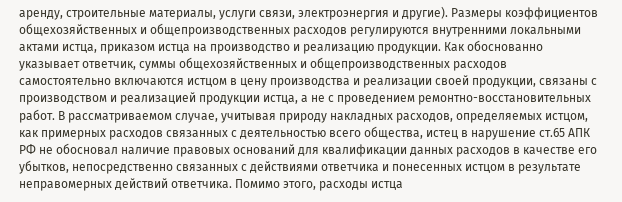аренду, строительные материалы, услуги связи, электроэнергия и другие). Размеры коэффициентов общехозяйственных и общепроизводственных расходов регулируются внутренними локальными актами истца, приказом истца на производство и реализацию продукции. Как обоснованно указывает ответчик, суммы общехозяйственных и общепроизводственных расходов самостоятельно включаются истцом в цену производства и реализации своей продукции, связаны с производством и реализацией продукции истца, а не с проведением ремонтно-восстановительных работ. В рассматриваемом случае, учитывая природу накладных расходов, определяемых истцом, как примерных расходов связанных с деятельностью всего общества, истец в нарушение ст.65 АПК РФ не обосновал наличие правовых оснований для квалификации данных расходов в качестве его убытков, непосредственно связанных с действиями ответчика и понесенных истцом в результате неправомерных действий ответчика. Помимо этого, расходы истца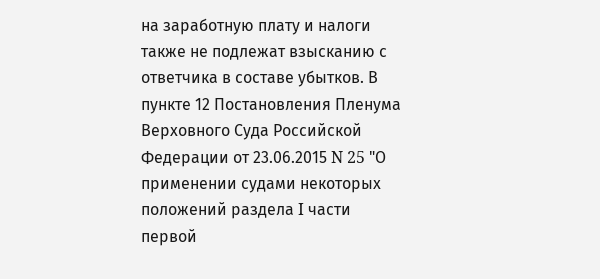на заработную плату и налоги также не подлежат взысканию с ответчика в составе убытков. В пункте 12 Постановления Пленума Верховного Суда Российской Федерации от 23.06.2015 N 25 "О применении судами некоторых положений раздела I части первой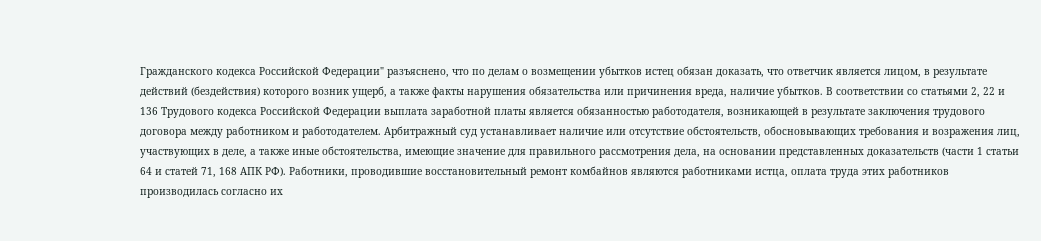Гражданского кодекса Российской Федерации" разъяснено, что по делам о возмещении убытков истец обязан доказать, что ответчик является лицом, в результате действий (бездействия) которого возник ущерб, а также факты нарушения обязательства или причинения вреда, наличие убытков. В соответствии со статьями 2, 22 и 136 Трудового кодекса Российской Федерации выплата заработной платы является обязанностью работодателя, возникающей в результате заключения трудового договора между работником и работодателем. Арбитражный суд устанавливает наличие или отсутствие обстоятельств, обосновывающих требования и возражения лиц, участвующих в деле, а также иные обстоятельства, имеющие значение для правильного рассмотрения дела, на основании представленных доказательств (части 1 статьи 64 и статей 71, 168 АПК РФ). Работники, проводившие восстановительный ремонт комбайнов являются работниками истца, оплата труда этих работников производилась согласно их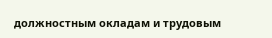должностным окладам и трудовым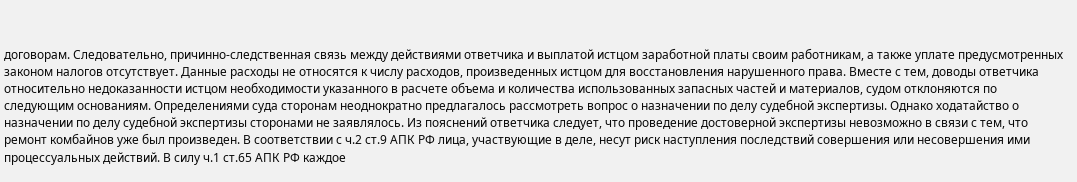договорам. Следовательно, причинно-следственная связь между действиями ответчика и выплатой истцом заработной платы своим работникам, а также уплате предусмотренных законом налогов отсутствует. Данные расходы не относятся к числу расходов, произведенных истцом для восстановления нарушенного права. Вместе с тем, доводы ответчика относительно недоказанности истцом необходимости указанного в расчете объема и количества использованных запасных частей и материалов, судом отклоняются по следующим основаниям. Определениями суда сторонам неоднократно предлагалось рассмотреть вопрос о назначении по делу судебной экспертизы. Однако ходатайство о назначении по делу судебной экспертизы сторонами не заявлялось. Из пояснений ответчика следует, что проведение достоверной экспертизы невозможно в связи с тем, что ремонт комбайнов уже был произведен. В соответствии с ч.2 ст.9 АПК РФ лица, участвующие в деле, несут риск наступления последствий совершения или несовершения ими процессуальных действий. В силу ч.1 ст.65 АПК РФ каждое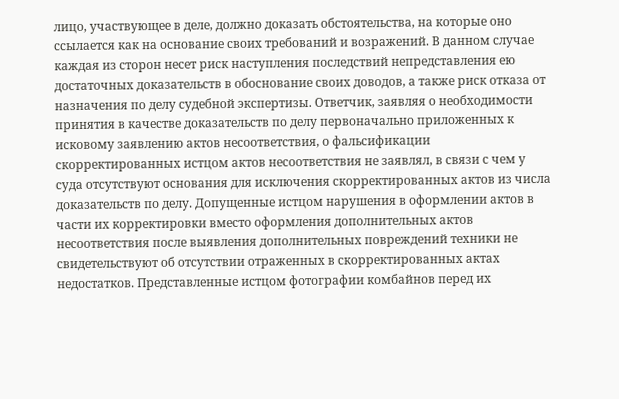лицо, участвующее в деле, должно доказать обстоятельства, на которые оно ссылается как на основание своих требований и возражений. В данном случае каждая из сторон несет риск наступления последствий непредставления ею достаточных доказательств в обоснование своих доводов, а также риск отказа от назначения по делу судебной экспертизы. Ответчик, заявляя о необходимости принятия в качестве доказательств по делу первоначально приложенных к исковому заявлению актов несоответствия, о фальсификации скорректированных истцом актов несоответствия не заявлял, в связи с чем у суда отсутствуют основания для исключения скорректированных актов из числа доказательств по делу. Допущенные истцом нарушения в оформлении актов в части их корректировки вместо оформления дополнительных актов несоответствия после выявления дополнительных повреждений техники не свидетельствуют об отсутствии отраженных в скорректированных актах недостатков. Представленные истцом фотографии комбайнов перед их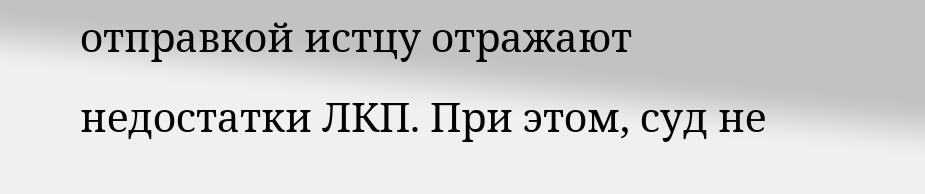отправкой истцу отражают недостатки ЛКП. При этом, суд не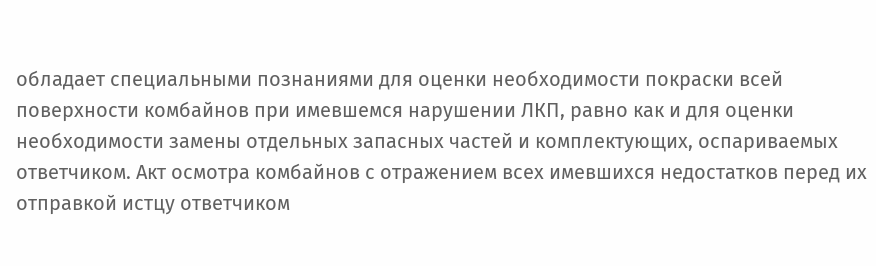обладает специальными познаниями для оценки необходимости покраски всей поверхности комбайнов при имевшемся нарушении ЛКП, равно как и для оценки необходимости замены отдельных запасных частей и комплектующих, оспариваемых ответчиком. Акт осмотра комбайнов с отражением всех имевшихся недостатков перед их отправкой истцу ответчиком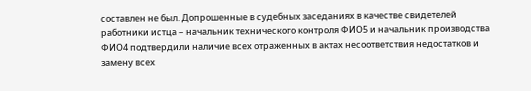составлен не был. Допрошенные в судебных заседаниях в качестве свидетелей работники истца – начальник технического контроля ФИО5 и начальник производства ФИО4 подтвердили наличие всех отраженных в актах несоответствия недостатков и замену всех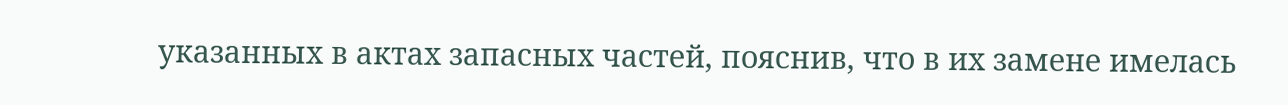указанных в актах запасных частей, пояснив, что в их замене имелась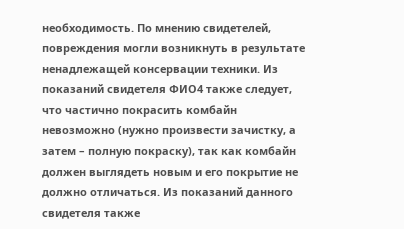необходимость. По мнению свидетелей, повреждения могли возникнуть в результате ненадлежащей консервации техники. Из показаний свидетеля ФИО4 также следует, что частично покрасить комбайн невозможно (нужно произвести зачистку, а затем – полную покраску), так как комбайн должен выглядеть новым и его покрытие не должно отличаться. Из показаний данного свидетеля также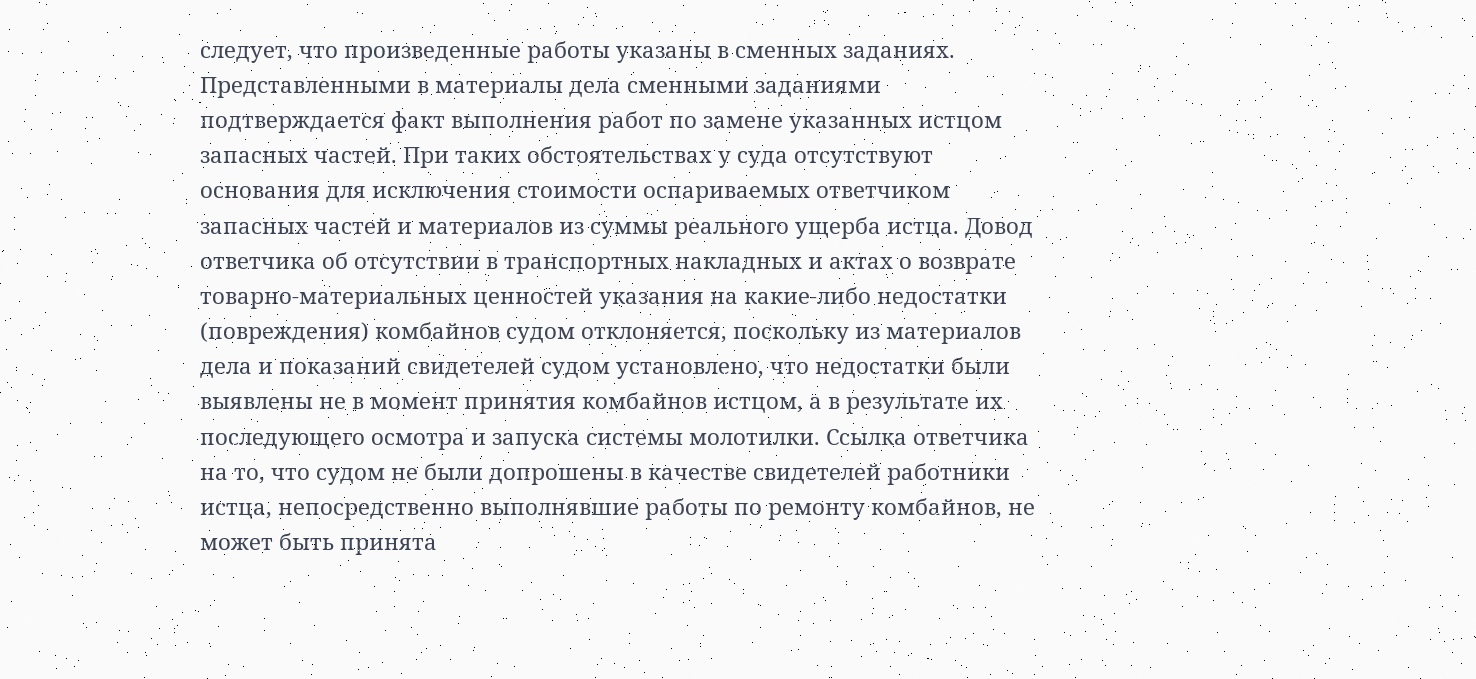следует, что произведенные работы указаны в сменных заданиях. Представленными в материалы дела сменными заданиями подтверждается факт выполнения работ по замене указанных истцом запасных частей. При таких обстоятельствах у суда отсутствуют основания для исключения стоимости оспариваемых ответчиком запасных частей и материалов из суммы реального ущерба истца. Довод ответчика об отсутствии в транспортных накладных и актах о возврате товарно-материальных ценностей указания на какие-либо недостатки (повреждения) комбайнов судом отклоняется, поскольку из материалов дела и показаний свидетелей судом установлено, что недостатки были выявлены не в момент принятия комбайнов истцом, а в результате их последующего осмотра и запуска системы молотилки. Ссылка ответчика на то, что судом не были допрошены в качестве свидетелей работники истца, непосредственно выполнявшие работы по ремонту комбайнов, не может быть принята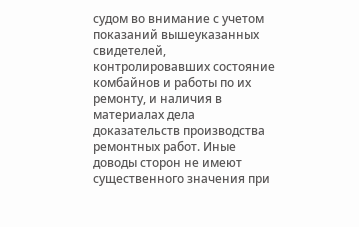судом во внимание с учетом показаний вышеуказанных свидетелей, контролировавших состояние комбайнов и работы по их ремонту, и наличия в материалах дела доказательств производства ремонтных работ. Иные доводы сторон не имеют существенного значения при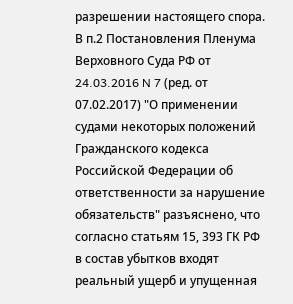разрешении настоящего спора. В п.2 Постановления Пленума Верховного Суда РФ от 24.03.2016 N 7 (ред. от 07.02.2017) "О применении судами некоторых положений Гражданского кодекса Российской Федерации об ответственности за нарушение обязательств" разъяснено, что согласно статьям 15, 393 ГК РФ в состав убытков входят реальный ущерб и упущенная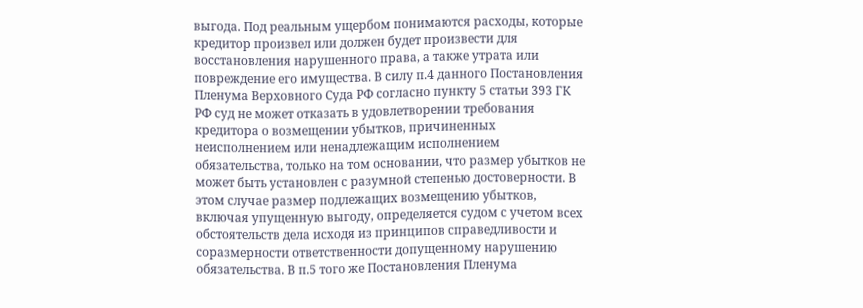выгода. Под реальным ущербом понимаются расходы, которые кредитор произвел или должен будет произвести для восстановления нарушенного права, а также утрата или повреждение его имущества. В силу п.4 данного Постановления Пленума Верховного Суда РФ согласно пункту 5 статьи 393 ГК РФ суд не может отказать в удовлетворении требования кредитора о возмещении убытков, причиненных неисполнением или ненадлежащим исполнением обязательства, только на том основании, что размер убытков не может быть установлен с разумной степенью достоверности. В этом случае размер подлежащих возмещению убытков, включая упущенную выгоду, определяется судом с учетом всех обстоятельств дела исходя из принципов справедливости и соразмерности ответственности допущенному нарушению обязательства. В п.5 того же Постановления Пленума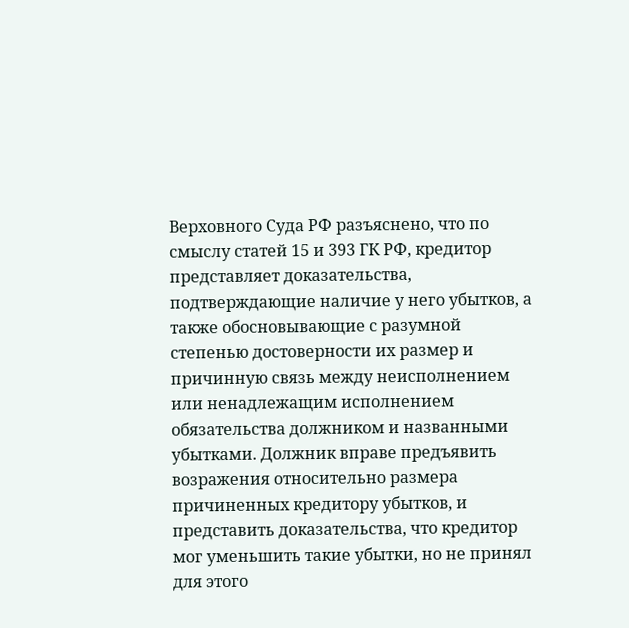Верховного Суда РФ разъяснено, что по смыслу статей 15 и 393 ГК РФ, кредитор представляет доказательства, подтверждающие наличие у него убытков, а также обосновывающие с разумной степенью достоверности их размер и причинную связь между неисполнением или ненадлежащим исполнением обязательства должником и названными убытками. Должник вправе предъявить возражения относительно размера причиненных кредитору убытков, и представить доказательства, что кредитор мог уменьшить такие убытки, но не принял для этого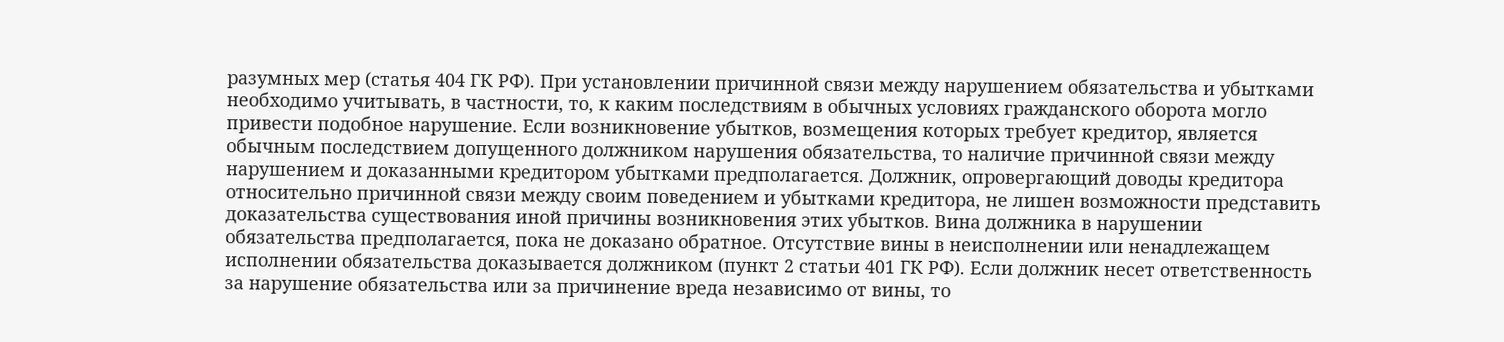разумных мер (статья 404 ГК РФ). При установлении причинной связи между нарушением обязательства и убытками необходимо учитывать, в частности, то, к каким последствиям в обычных условиях гражданского оборота могло привести подобное нарушение. Если возникновение убытков, возмещения которых требует кредитор, является обычным последствием допущенного должником нарушения обязательства, то наличие причинной связи между нарушением и доказанными кредитором убытками предполагается. Должник, опровергающий доводы кредитора относительно причинной связи между своим поведением и убытками кредитора, не лишен возможности представить доказательства существования иной причины возникновения этих убытков. Вина должника в нарушении обязательства предполагается, пока не доказано обратное. Отсутствие вины в неисполнении или ненадлежащем исполнении обязательства доказывается должником (пункт 2 статьи 401 ГК РФ). Если должник несет ответственность за нарушение обязательства или за причинение вреда независимо от вины, то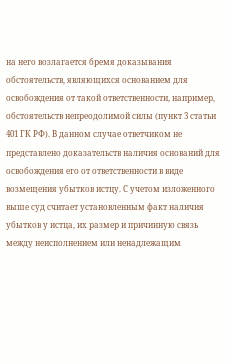на него возлагается бремя доказывания обстоятельств, являющихся основанием для освобождения от такой ответственности, например, обстоятельств непреодолимой силы (пункт 3 статьи 401 ГК РФ). В данном случае ответчиком не представлено доказательств наличия оснований для освобождения его от ответственности в виде возмещения убытков истцу. С учетом изложенного выше суд считает установленным факт наличия убытков у истца, их размер и причинную связь между неисполнением или ненадлежащим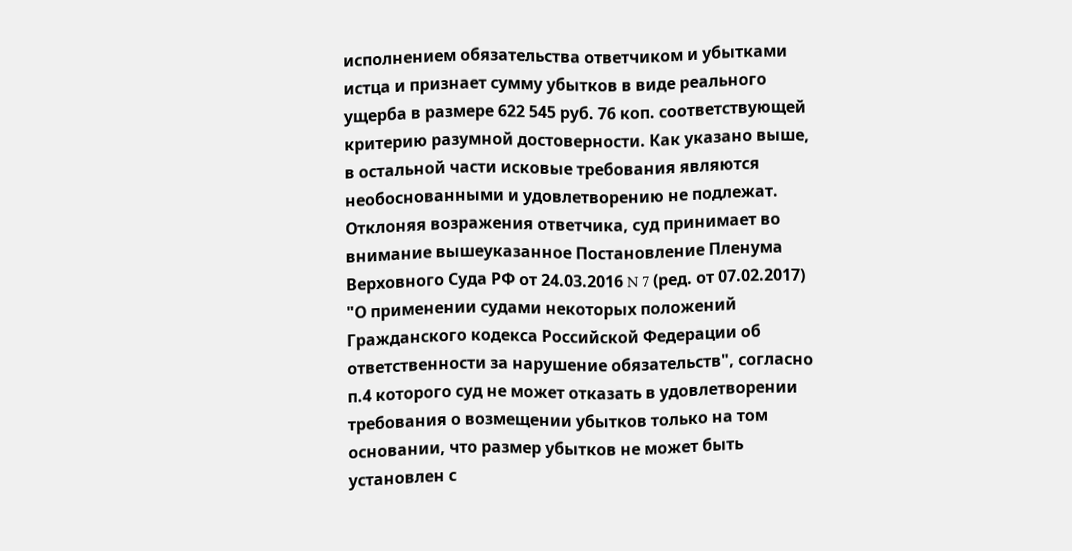исполнением обязательства ответчиком и убытками истца и признает сумму убытков в виде реального ущерба в размере 622 545 руб. 76 коп. соответствующей критерию разумной достоверности. Как указано выше, в остальной части исковые требования являются необоснованными и удовлетворению не подлежат. Отклоняя возражения ответчика, суд принимает во внимание вышеуказанное Постановление Пленума Верховного Суда РФ от 24.03.2016 N 7 (ред. от 07.02.2017) "О применении судами некоторых положений Гражданского кодекса Российской Федерации об ответственности за нарушение обязательств", согласно п.4 которого суд не может отказать в удовлетворении требования о возмещении убытков только на том основании, что размер убытков не может быть установлен с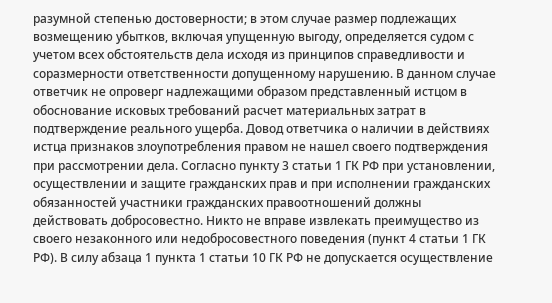разумной степенью достоверности; в этом случае размер подлежащих возмещению убытков, включая упущенную выгоду, определяется судом с учетом всех обстоятельств дела исходя из принципов справедливости и соразмерности ответственности допущенному нарушению. В данном случае ответчик не опроверг надлежащими образом представленный истцом в обоснование исковых требований расчет материальных затрат в подтверждение реального ущерба. Довод ответчика о наличии в действиях истца признаков злоупотребления правом не нашел своего подтверждения при рассмотрении дела. Согласно пункту 3 статьи 1 ГК РФ при установлении, осуществлении и защите гражданских прав и при исполнении гражданских обязанностей участники гражданских правоотношений должны действовать добросовестно. Никто не вправе извлекать преимущество из своего незаконного или недобросовестного поведения (пункт 4 статьи 1 ГК РФ). В силу абзаца 1 пункта 1 статьи 10 ГК РФ не допускается осуществление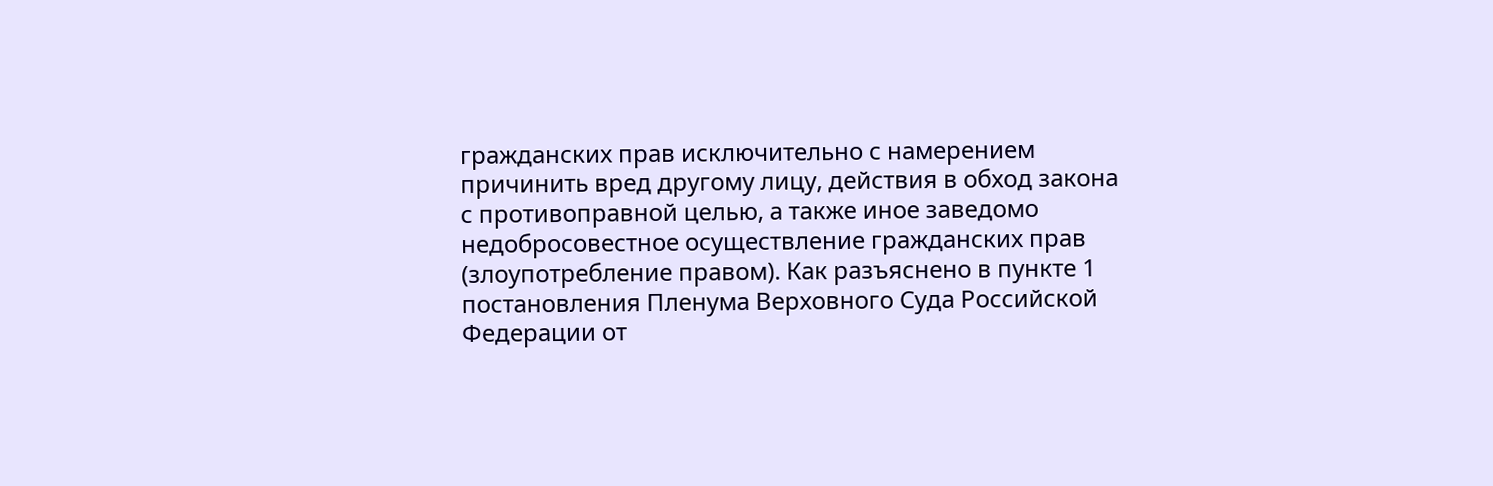гражданских прав исключительно с намерением причинить вред другому лицу, действия в обход закона с противоправной целью, а также иное заведомо недобросовестное осуществление гражданских прав (злоупотребление правом). Как разъяснено в пункте 1 постановления Пленума Верховного Суда Российской Федерации от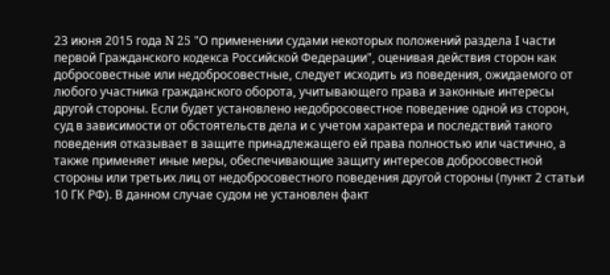23 июня 2015 года N 25 "О применении судами некоторых положений раздела I части первой Гражданского кодекса Российской Федерации", оценивая действия сторон как добросовестные или недобросовестные, следует исходить из поведения, ожидаемого от любого участника гражданского оборота, учитывающего права и законные интересы другой стороны. Если будет установлено недобросовестное поведение одной из сторон, суд в зависимости от обстоятельств дела и с учетом характера и последствий такого поведения отказывает в защите принадлежащего ей права полностью или частично, а также применяет иные меры, обеспечивающие защиту интересов добросовестной стороны или третьих лиц от недобросовестного поведения другой стороны (пункт 2 статьи 10 ГК РФ). В данном случае судом не установлен факт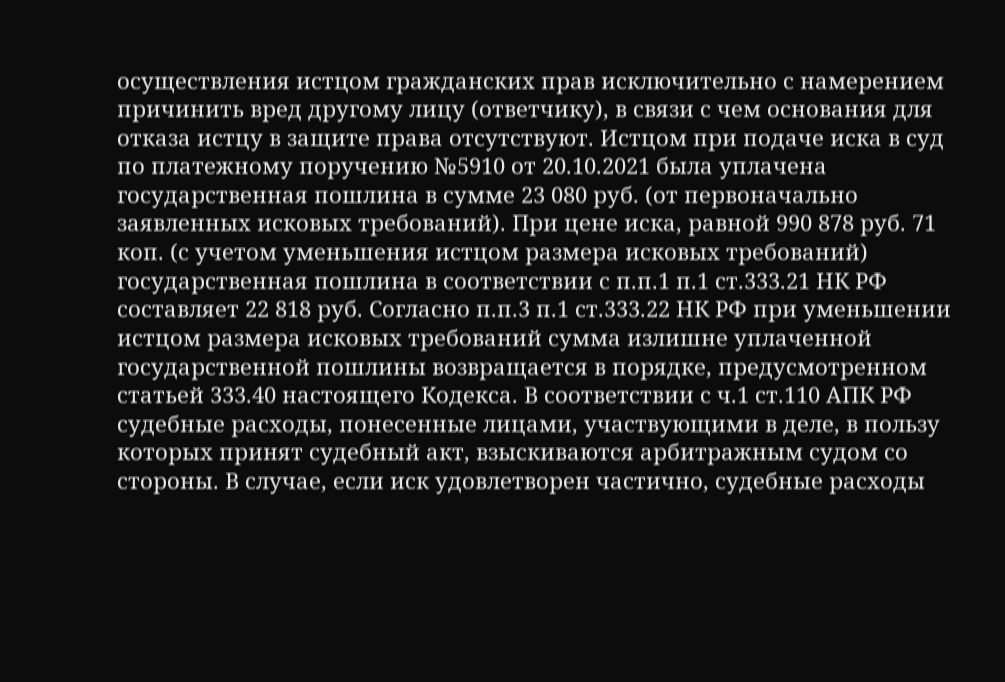осуществления истцом гражданских прав исключительно с намерением причинить вред другому лицу (ответчику), в связи с чем основания для отказа истцу в защите права отсутствуют. Истцом при подаче иска в суд по платежному поручению №5910 от 20.10.2021 была уплачена государственная пошлина в сумме 23 080 руб. (от первоначально заявленных исковых требований). При цене иска, равной 990 878 руб. 71 коп. (с учетом уменьшения истцом размера исковых требований) государственная пошлина в соответствии с п.п.1 п.1 ст.333.21 НК РФ составляет 22 818 руб. Согласно п.п.3 п.1 ст.333.22 НК РФ при уменьшении истцом размера исковых требований сумма излишне уплаченной государственной пошлины возвращается в порядке, предусмотренном статьей 333.40 настоящего Кодекса. В соответствии с ч.1 ст.110 АПК РФ судебные расходы, понесенные лицами, участвующими в деле, в пользу которых принят судебный акт, взыскиваются арбитражным судом со стороны. В случае, если иск удовлетворен частично, судебные расходы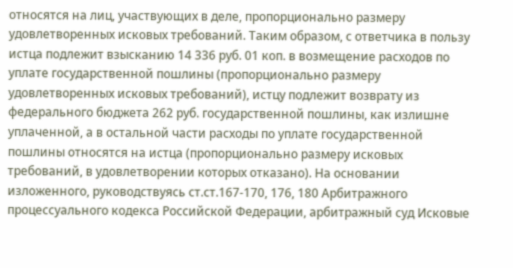относятся на лиц, участвующих в деле, пропорционально размеру удовлетворенных исковых требований. Таким образом, с ответчика в пользу истца подлежит взысканию 14 336 руб. 01 коп. в возмещение расходов по уплате государственной пошлины (пропорционально размеру удовлетворенных исковых требований), истцу подлежит возврату из федерального бюджета 262 руб. государственной пошлины, как излишне уплаченной, а в остальной части расходы по уплате государственной пошлины относятся на истца (пропорционально размеру исковых требований, в удовлетворении которых отказано). На основании изложенного, руководствуясь ст.ст.167-170, 176, 180 Арбитражного процессуального кодекса Российской Федерации, арбитражный суд Исковые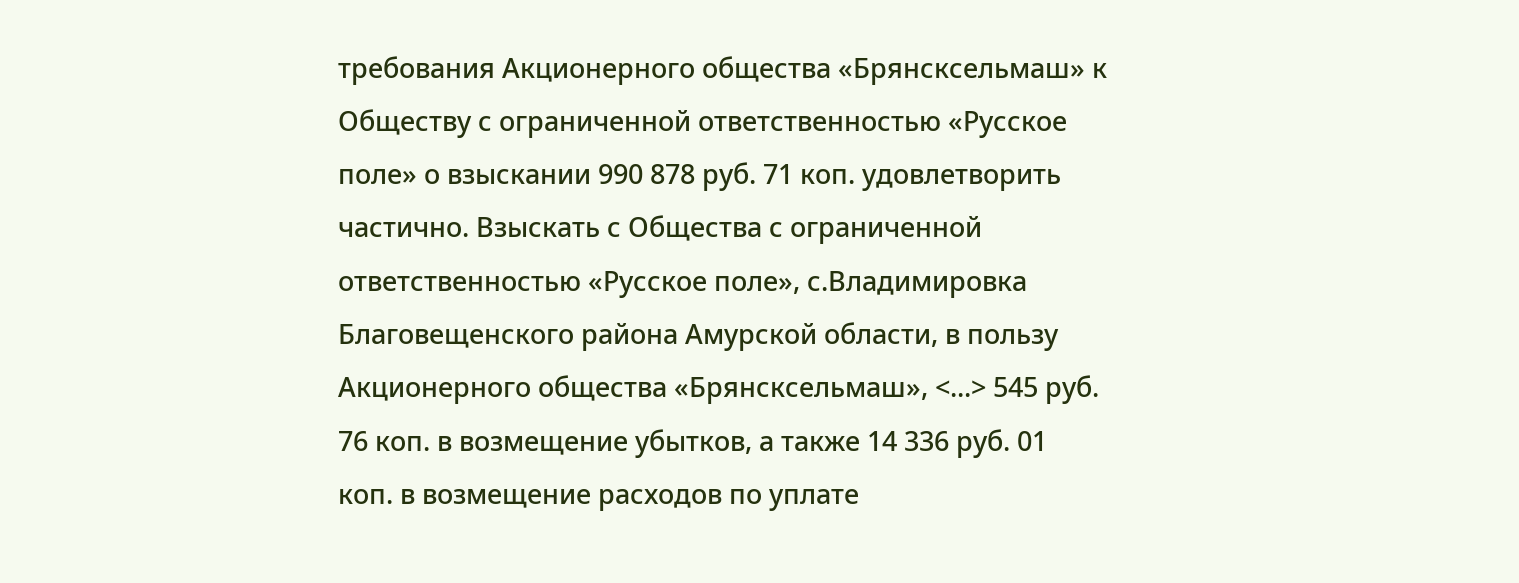требования Акционерного общества «Брянсксельмаш» к Обществу с ограниченной ответственностью «Русское поле» о взыскании 990 878 руб. 71 коп. удовлетворить частично. Взыскать с Общества с ограниченной ответственностью «Русское поле», с.Владимировка Благовещенского района Амурской области, в пользу Акционерного общества «Брянсксельмаш», <...> 545 руб. 76 коп. в возмещение убытков, а также 14 336 руб. 01 коп. в возмещение расходов по уплате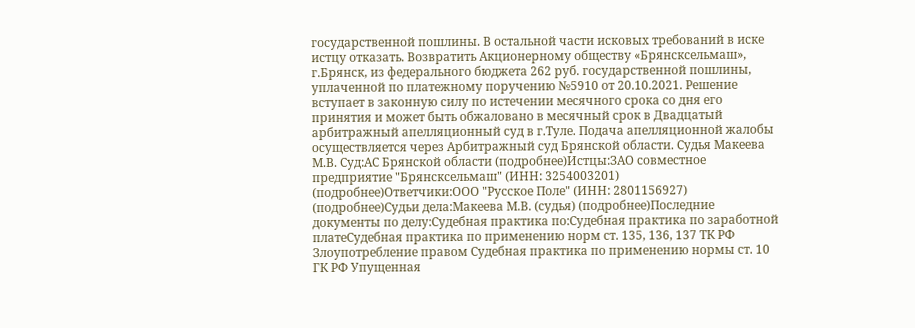государственной пошлины. В остальной части исковых требований в иске истцу отказать. Возвратить Акционерному обществу «Брянсксельмаш», г.Брянск, из федерального бюджета 262 руб. государственной пошлины, уплаченной по платежному поручению №5910 от 20.10.2021. Решение вступает в законную силу по истечении месячного срока со дня его принятия и может быть обжаловано в месячный срок в Двадцатый арбитражный апелляционный суд в г.Туле. Подача апелляционной жалобы осуществляется через Арбитражный суд Брянской области. Судья Макеева М.В. Суд:АС Брянской области (подробнее)Истцы:ЗАО совместное предприятие "Брянсксельмаш" (ИНН: 3254003201) (подробнее)Ответчики:ООО "Русское Поле" (ИНН: 2801156927) (подробнее)Судьи дела:Макеева М.В. (судья) (подробнее)Последние документы по делу:Судебная практика по:Судебная практика по заработной платеСудебная практика по применению норм ст. 135, 136, 137 ТК РФ
Злоупотребление правом Судебная практика по применению нормы ст. 10 ГК РФ Упущенная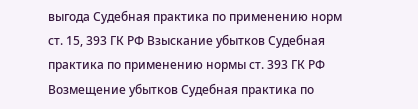выгода Судебная практика по применению норм ст. 15, 393 ГК РФ Взыскание убытков Судебная практика по применению нормы ст. 393 ГК РФ
Возмещение убытков Судебная практика по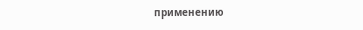применению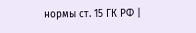нормы ст. 15 ГК РФ |